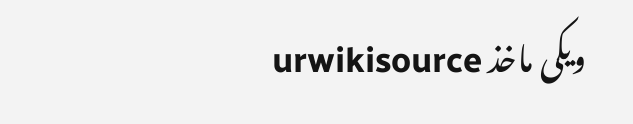ویکی ماخذ urwikisource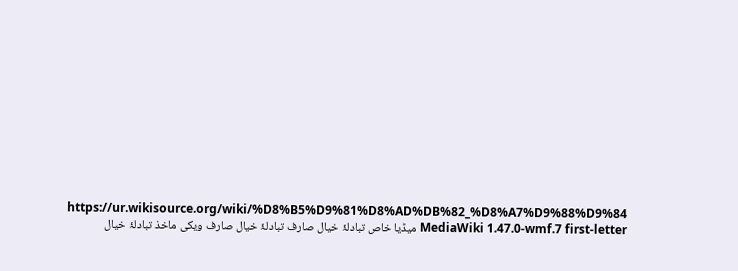https://ur.wikisource.org/wiki/%D8%B5%D9%81%D8%AD%DB%82_%D8%A7%D9%88%D9%84 MediaWiki 1.47.0-wmf.7 first-letter میڈیا خاص تبادلۂ خیال صارف تبادلۂ خیال صارف ویکی ماخذ تبادلۂ خیال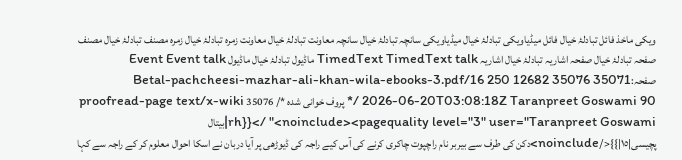ویکی ماخذ فائل تبادلۂ خیال فائل میڈیاویکی تبادلۂ خیال میڈیاویکی سانچہ تبادلۂ خیال سانچہ معاونت تبادلۂ خیال معاونت زمرہ تبادلۂ خیال زمرہ مصنف تبادلۂ خیال مصنف صفحہ تبادلۂ خیال صفحہ اشاریہ تبادلۂ خیال اشاریہ TimedText TimedText talk ماڈیول تبادلۂ خیال ماڈیول Event Event talk صفحہ:Betal-pachcheesi-mazhar-ali-khan-wila-ebooks-3.pdf/16 250 12682 35076 35071 2026-06-20T03:08:18Z Taranpreet Goswami 90 /* پروف خوانی شدہ */ 35076 proofread-page text/x-wiki <noinclude><pagequality level="3" user="Taranpreet Goswami" />{{rh|بیتال پچیسی|١٥|}}</noinclude>دکن کی طرف سے بیربر نام راچپوت چاکری کرنے کی آس کیے راجہ کی ڈیوڑھی پر آیا دربان نے اسکا احوال معلوم کر کے راجہ سے کہا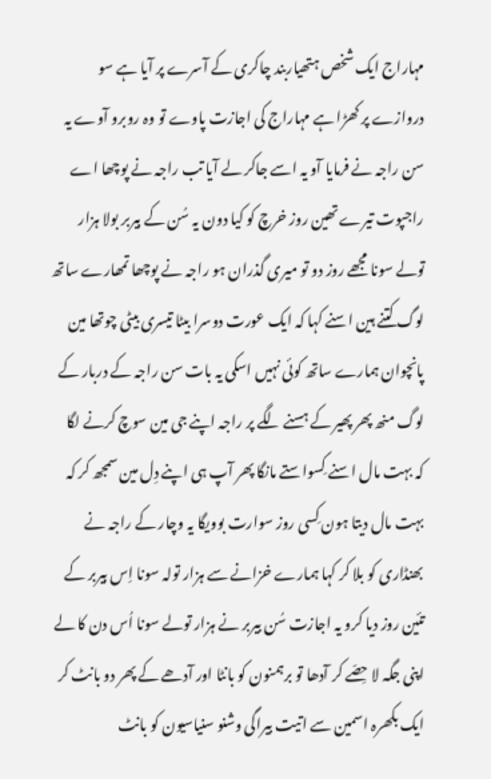مہاراج ایک شخص ہتھیاربند چاکری کے آسرے پر آیا ہے سو دروازے پر کھڑا ہے مہاراج کی اجازت پاوے تو وہ روبرو آوے یہ سن راجہ نے فرمایا آو یہ اسے جاکر لے آیا تب راجہ نے پوچھا اے راجپوت تیرے تھین روز خرچ کو کیا دون یہ سُن کے بیربر بولا ہزار تولے سونا مجھے روز دو تو میری گذران ہو راجہ نے پوچھا تمھارے ساتھ لوگ کتنے ہین اسنے کہا کہ ایک عورت دوسرا بیٹا تیسری بیٹی چوتھا مین پانچوان ہمارے ساتھ کوئی نہیں اسکی یہ بات سن راجہ کے دربار کے لوگ منھ پھر پھیر کے ہسنے لگے پر راجہ اپنے جی مین سوچ کرنے لگا کہ بہت مال اسنے کِسواستے مانگا پھر آپ ہی اپنے دِل مین سمجھ کر کہ بہت مال دیتا ہون کِسی روز سوارت بوویگا یہ وچار کے راجہ نے بھنڈاری کو بلا کر کہا ہمارے خزانے سے ہزار تولہ سونا اِس بیربر کے تئین روز دیا کرو یہ اجازت سُن بیربر نے ہزار تولے سونا اُس دن کا لے اپنی جگہ لا حِصّے کر آدھا تو برہمنون کو بانٹا اور آدھے کے پھر دو بانٹ کر ایک بکھرہ اسمین سے اتیت بیراگی وشنو سنیاسیون کو بانٹ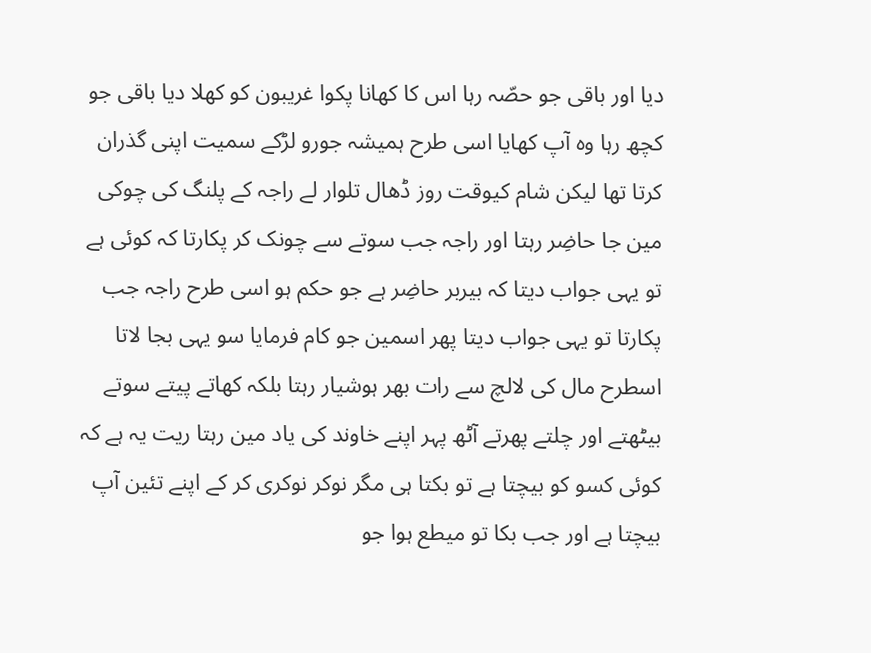دیا اور باقی جو حصّہ رہا اس کا کھانا پکوا غریبون کو کھلا دیا باقی جو کچھ رہا وہ آپ کھایا اسی طرح ہمیشہ جورو لڑکے سمیت اپنی گذران کرتا تھا لیکن شام کیوقت روز ڈھال تلوار لے راجہ کے پلنگ کی چوکی مین جا حاضِر رہتا اور راجہ جب سوتے سے چونک کر پکارتا کہ کوئی ہے تو یہی جواب دیتا کہ بیربر حاضِر ہے جو حکم ہو اسی طرح راجہ جب پکارتا تو یہی جواب دیتا پھر اسمین جو کام فرمایا سو یہی بجا لاتا اسطرح مال کی لالچ سے رات بھر ہوشیار رہتا بلکہ کھاتے پیتے سوتے بیٹھتے اور چلتے پھرتے آٹھ پہر اپنے خاوند کی یاد مین رہتا ریت یہ ہے کہ کوئی کسو کو بیچتا ہے تو بکتا ہی مگر نوکر نوکری کر کے اپنے تئین آپ بیچتا ہے اور جب بکا تو میطع ہوا جو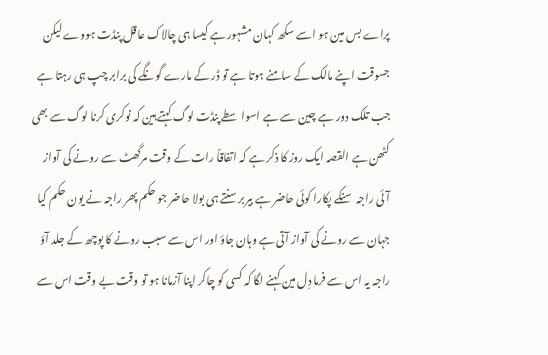پراے بس مین ہو اسے سکھ کہان مشہور ہے کیسا ہی چالاک عاقل پنڈت ہووے لیکن جسوقت اپنے مالک کے سامنے ہوتا ہے تو ڈر کے مارے گونگے کی برابر چپ ہی رہتا ہے جب تلک دور ہے چین سے ہے اسواسطے پنڈت لوگ کہتے ہین کہ نوکری کرنا لوگ سے بھی کٹھن ہے القصہ ایک روز کا ذکر ہے کہ اتفاقاً رات کے وقت مرگھٹ سے رونے کی آواز آئی راجہ سنکے پکارا کوئی حاضر ہے بیربر سنتے ہی بولا حاضر جو حکم پھر راجہ نے یون حکم کیا جہان سے رونے کی آواز آتی ہے وہان جاؤ اور اس سے سبب رونے کا پوچھ کے جلد آؤ راجہ یہ اس سے فرما دِل مین کہنے لگا کہ کسی کو چاکر اپنا آزمانا ہو تو وقت بے وقت اس سے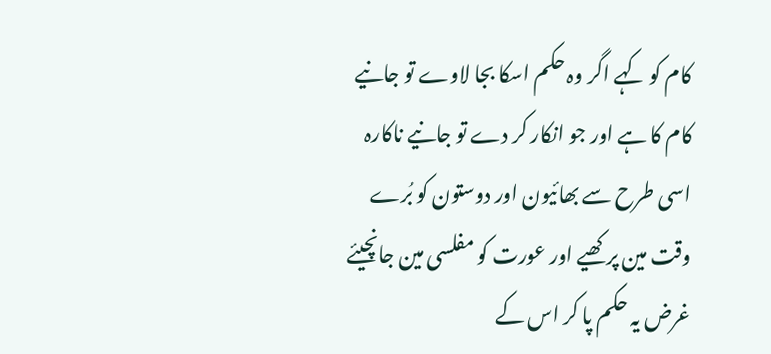کام کو کہے اگر وہ حکم اسکا بجا لاوے تو جانیے کام کا ہے اور جو انکار کر دے تو جانیے ناکارہ اسی طرح سے بھائیون اور دوستون کو بُرے وقت مین پرکھیے اور عورت کو مفلسی مین جانچیئے غرض یہ حکم پا کر اس کے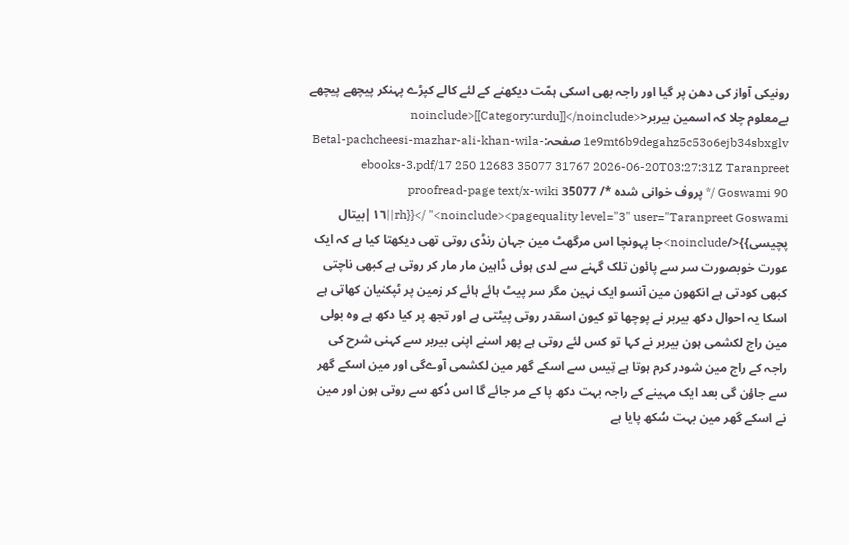رونیکی آواز کی دھن پر گیا اور راجہ بھی اسکی ہمّت دیکھنے کے لئے کالے کپڑے پہنکر پیچھے پیچھے بےمعلوم چلا کہ اسمین بیربر<noinclude>[[Category:urdu]]</noinclude> 1e9mt6b9degahz5c53o6ejb34sbxglv صفحہ:Betal-pachcheesi-mazhar-ali-khan-wila-ebooks-3.pdf/17 250 12683 35077 31767 2026-06-20T03:27:31Z Taranpreet Goswami 90 /* پروف خوانی شدہ */ 35077 proofread-page text/x-wiki <noinclude><pagequality level="3" user="Taranpreet Goswami" />{{rh||١٦|بیتال پچیسی}}</noinclude>جا پہونچا اس مرگھٹ مین جہان رنڈی روتی تھی دیکھتا کیا ہے کہ ایک عورت خوبصورت سر سے پائون تلک گہنے سے لدی ہوئی ڈاہین مار مار کر روتی ہے کبھی ناچتی کبھی کودتی ہے انکھون مین آنسو ایک نہین مگر سر پیٹ ہائے ہائے کر زمین پر ٹپکنیان کھاتی ہے اسکا یہ احوال دکھ بیربر نے پوچھا تو کیون اسقدر روتی پیٹتی ہے اور تجھ پر کیا دکھ ہے وہ بولی مین راج لکشمی ہون بیربر نے کہا تو کس لئے روتی ہے پھر اسنے اپنی بیربر سے کہنی شرح کی راجہ کے راج مین شودر کرم ہوتا ہے تِیس سے اسکے گھر مین لکشمی آوےگی اور مین اسکے گھر سے جاؤن گی بعد ایک مہینے کے راجہ بہت دکھ پا کے مر جائے گا اس دُکھ سے روتی ہون اور مین نے اسکے گھر مین بہت سُکھ پایا ہے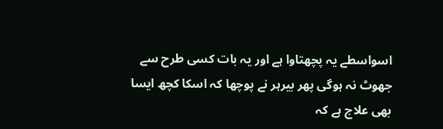اسواسطے یہ پچھتاوا ہے اور یہ بات کسی طرح سے جھوٹ نہ ہوگی پھر بیرہر نے پوچھا کہ اسکا کچھ ایسا بھی علاج ہے کہ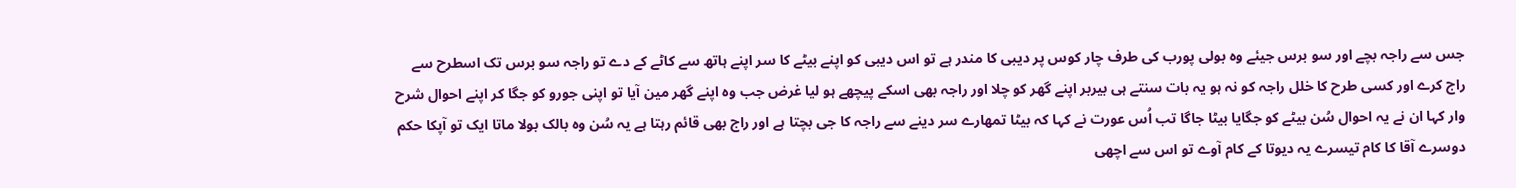جس سے راجہ بچے اور سو برس جیئے وہ بولی پورب کی طرف چار کوس پر دیبی کا مندر ہے تو اس دیبی کو اپنے بیٹے کا سر اپنے ہاتھ سے کاٹے کے دے تو راجہ سو برس تک اسطرح سے راج کرے اور کسی طرح کا خلل راجہ کو نہ ہو یہ بات سنتے ہی بیربر اپنے گھر کو چلا اور راجہ بھی اسکے پیچھے ہو لیا غرض جب وہ اپنے گھر مین آیا تو اپنی جورو کو جگا کر اپنے احوال شرح وار کہا ان نے یہ احوال سُن بیٹے کو جگایا بیٹا جاگا تب اُس عورت نے کہا کہ بیٹا تمھارے سر دینے سے راجہ کا جی بچتا ہے اور راج بھی قائم رہتا ہے یہ سُن وہ بالک بولا ماتا ایک تو آپکا حکم دوسرے آقا کا کام تیسرے یہ دیوتا کے کام آوے تو اس سے اچھی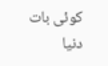کوئی بات دنیا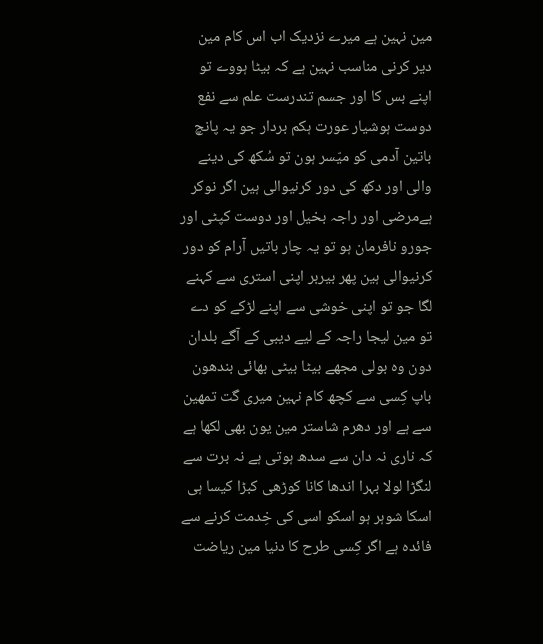مین نہین ہے میرے نزدیک اب اس کام مین دیر کرنی مناسب نہین ہے کہ بیٹا ہووے تو اپنے بس کا اور جسم تندرست علم سے نفع دوست ہوشیار عورت ہکم بردار جو یہ پانچ باتین آدمی کو میّسر ہون تو سُکھ کی دینے والی اور دکھ کی دور کرنیوالی ہین اگر نوکر ہےمرضی اور راجہ بخیل اور دوست کپٹی اور جورو نافرمان ہو تو یہ چار باتیں آرام کو دور کرنیوالی ہین پھر بیربر اپنی استری سے کہنے لگا جو تو اپنی خوشی سے اپنے لڑکے کو دے تو مین لیجا راجہ کے لیے دیبی کے آگے بلدان دون وہ بولی مجھے بیٹا بیٹی بھائی بندھون باپ کِسی سے کچھ کام نہین میری گت تمھین سے ہے اور دھرم شاستر مین یون بھی لکھا ہے کہ ناری نہ دان سے سدھ ہوتی ہے نہ برت سے لنگڑا لولا بہرا اندھا کانا کوڑھی کبڑا کیسا ہی اسکا شوہر ہو اسکو اسی کی خِدمت کرنے سے فائدہ ہے اگر کِسی طرح کا دنیا مین ریاضت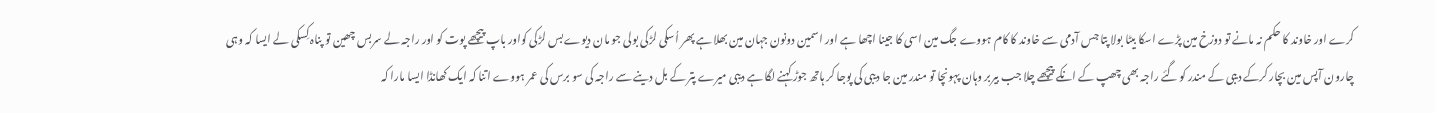کرے اور خاوند کا حکم نہ مانے تو دوزخ مین پڑے اسکا بیٹا بولا پتا جس آدمی سے خاوند کا کام ہووے جگ مین اسی کا جینا اچھا ہے اور اسمین دونون جہان مین بھلا ہے پھر اُسکی لڑکی بولی جو مان دیوے بس لڑکی کواور باپ پیچھے پوت کو اور راجہ لے سربس چھین تو پناہ کِسکی لے ایسا کہ وہی چارون آپس مین بچار کرکے دیبی کے مندر کو گئے راجہ بھی چھپ کے انکے پیچھے چلا جب بیربر وہان پہونچا تو مندر مین جا دیبی کی پوجا کر ہاتھ جوڑ کہنے لگا ہے دیبی میرے پتر کے بل دینے سے راجہ کی سو برس کی عمر ہووے اتنا کہ ایک کھانڈا ایسا مارا کہ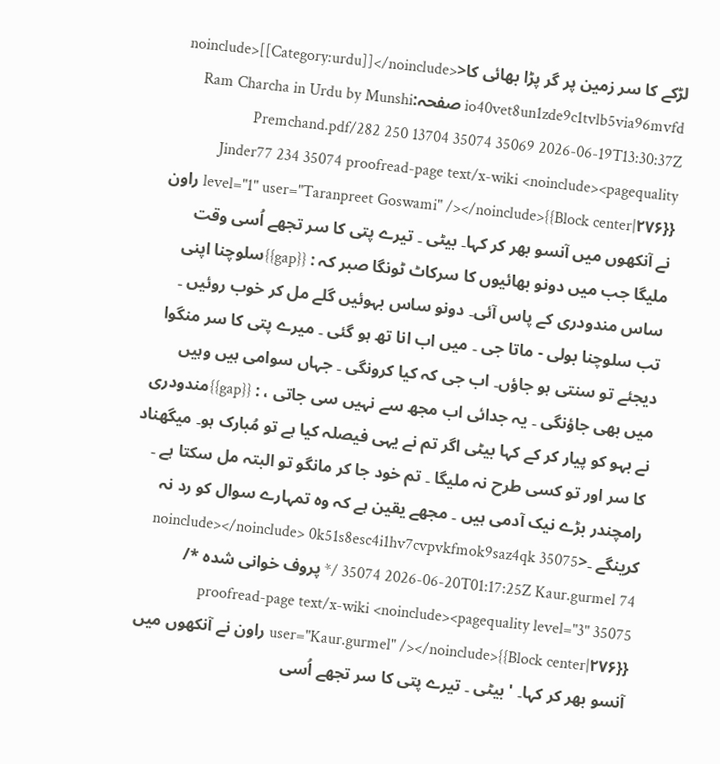لڑکے کا سر زمین پر گر پڑا بھائی کا<noinclude>[[Category:urdu]]</noinclude> io40vet8un1zde9c1tvlb5via96mvfd صفحہ:Ram Charcha in Urdu by Munshi Premchand.pdf/282 250 13704 35074 35069 2026-06-19T13:30:37Z Jinder77 234 35074 proofread-page text/x-wiki <noinclude><pagequality level="1" user="Taranpreet Goswami" /></noinclude>{{Block center|۲۷۶}} راون نے آنکھوں میں آنسو بھر کر کہا۔ بیٹی ۔ تیرے پتی کا سر تجھے اُسی وقت ملیگا جب میں دونو بھائیوں کا سرکاٹ ٹونگا صبر کہ : {{gap}}سلوچنا اپنی ساس مندودری کے پاس آئی۔ دونو ساس بہوئیں گلے مل کر خوب روئیں ۔ تب سلوچنا بولی - ماتا جی ۔ میں اب انا تھ ہو گئی ۔ میرے پتی کا سر منگوا دیجئے تو سنتی ہو جاؤں۔ اب جی کہ کیا کرونگی ۔ جہاں سوامی ہیں وہیں میں بھی جاؤنگی ۔ یہ جدائی اب مجھ سے نہیں سی جاتی ، : {{gap}}مندودری نے بہو کو پیار کر کے کہا بیٹی اگر تم نے یہی فیصلہ کیا ہے تو مُبارک ہو۔ میگھناد کا سر اور تو کسی طرح نہ ملیگا ۔ تم خود جا کر مانگو تو البتہ مل سکتا ہے ۔ رامچندر بڑے نیک آدمی ہیں ۔ مجھے یقین ہے کہ وہ تمہارے سوال کو رد نہ کرینگے ۔<noinclude></noinclude> 0k51s8esc4i1hv7cvpvkfmok9saz4qk 35075 35074 2026-06-20T01:17:25Z Kaur.gurmel 74 /* پروف خوانی شدہ */ 35075 proofread-page text/x-wiki <noinclude><pagequality level="3" user="Kaur.gurmel" /></noinclude>{{Block center|۲۷۶}} راون نے آنکھوں میں آنسو بھر کر کہا۔ 'بیٹی ۔ تیرے پتی کا سر تجھے اُسی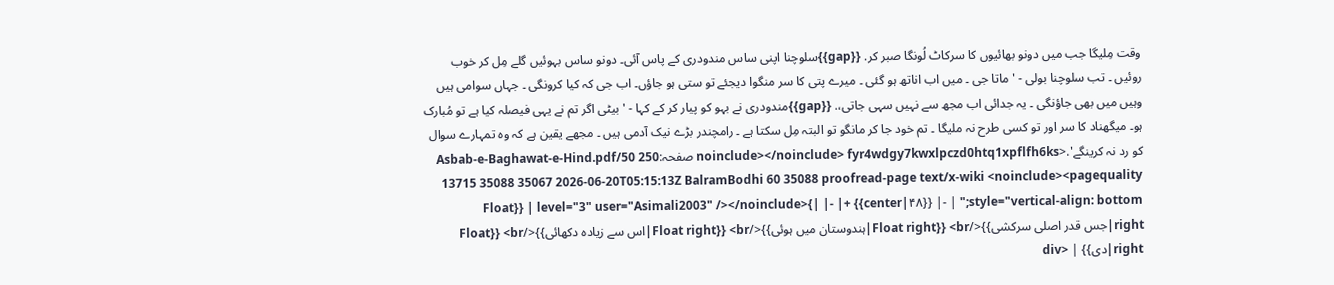وقت مِلیگا جب میں دونو بھائیوں کا سرکاٹ لُونگا صبر کر. {{gap}}سلوچنا اپنی ساس مندودری کے پاس آئی۔ دونو ساس بہوئیں گلے مِل کر خوب روئیں ۔ تب سلوچنا بولی - 'ماتا جی ۔ میں اب اناتھ ہو گئی ۔ میرے پتی کا سر منگوا دیجئے تو ستی ہو جاؤں۔ اب جی کہ کیا کرونگی ۔ جہاں سوامی ہیں وہیں میں بھی جاؤنگی ۔ یہ جدائی اب مجھ سے نہیں سہی جاتی،. {{gap}}مندودری نے بہو کو پیار کر کے کہا - 'بیٹی اگر تم نے یہی فیصلہ کیا ہے تو مُبارک ہو۔ میگھناد کا سر اور تو کسی طرح نہ ملیگا ۔ تم خود جا کر مانگو تو البتہ مِل سکتا ہے ۔ رامچندر بڑے نیک آدمی ہیں ۔ مجھے یقین ہے کہ وہ تمہارے سوال کو رد نہ کرینگے'.<noinclude></noinclude> fyr4wdgy7kwxlpczd0htq1xpflfh6ks صفحہ:Asbab-e-Baghawat-e-Hind.pdf/50 250 13715 35088 35067 2026-06-20T05:15:13Z BalramBodhi 60 35088 proofread-page text/x-wiki <noinclude><pagequality level="3" user="Asimali2003" /></noinclude>{| |- |+ {{center|۴۸}} |- | ";style="vertical-align: bottom | {{Float right|جس قدر اصلی سرکشی}}</br> {{Float right|ہندوستان میں ہوئی}}</br> {{Float right|اس سے زیادہ دکھائی}}</br> {{Float right|دی}} | <div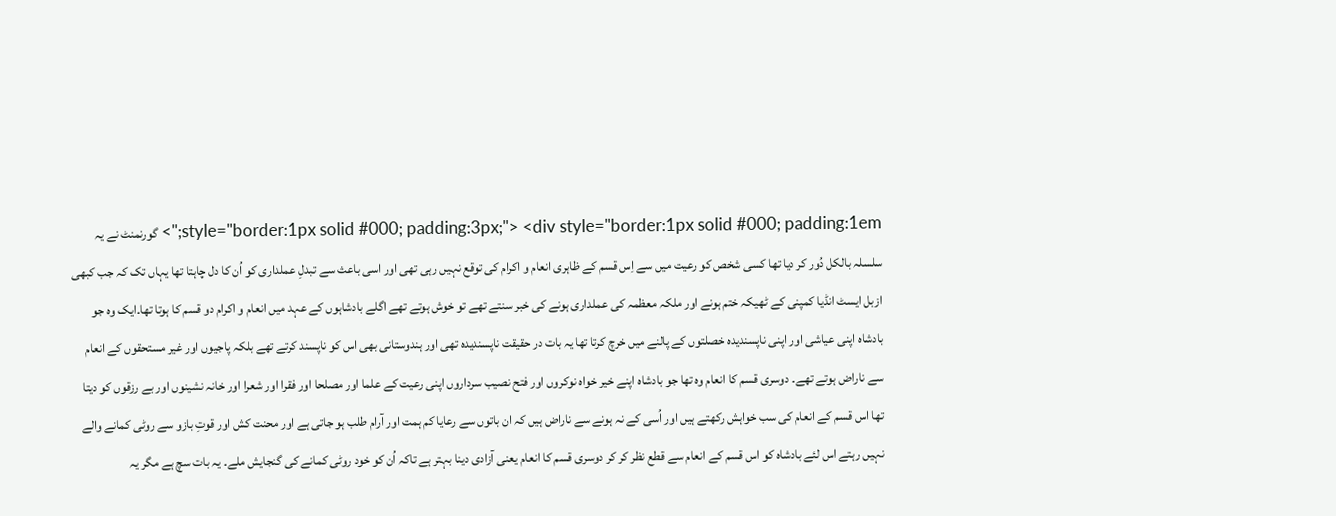style="border:1px solid #000; padding:3px;"> <div style="border:1px solid #000; padding:1em;"> گورنمنٹ نے یہ سلسلہ بالکل دُور کر دیا تھا کسی شخص کو رعیت میں سے اِس قسم کے ظاہری انعام و اکرام کی توقع نہیں رہی تھی اور اسی باعث سے تبدلِ عملداری کو اُن کا دل چاہتا تھا یہاں تک کہ جب کبھی ازبل ایسٹ انڈیا کمپنی کے ٹھیکہ ختم ہونے اور ملکہ معظمہ کی عملداری ہونے کی خبر سنتے تھے تو خوش ہوتے تھے اگلے بادشاہوں کے عہد میں انعام و اکرام دو قسم کا ہوتا تھا۔ایک وہ جو بادشاہ اپنی عیاشی اور اپنی ناپسندیدہ خصلتوں کے پالنے میں خرچ کرتا تھا یہ بات در حقیقت ناپسندیدہ تھی اور ہندوستانی بھی اس کو ناپسند کرتے تھے بلکہ پاجیوں اور غیر مستحقوں کے انعام سے ناراض ہوتے تھے۔ دوسری قسم کا انعام وہ تھا جو بادشاہ اپنے خیر خواہ نوکروں اور فتح نصیب سرداروں اپنی رعیت کے علما اور مصلحا اور فقرا اور شعرا اور خانہ نشینوں اور بے رزقوں کو دیتا تھا اس قسم کے انعام کی سب خواہش رکھتے ہیں اور اُسی کے نہ ہونے سے ناراض ہیں کہ ان باتوں سے رعایا کم ہمت اور آرام طلب ہو جاتی ہے اور محنت کش اور قوتِ بازو سے روٹی کمانے والے نہیں رہتے اس لئے بادشاہ کو اس قسم کے انعام سے قطع نظر کر کر دوسری قسم کا انعام یعنی آزادی دینا بہتر ہے تاکہ اُن کو خود روٹی کمانے کی گنجایش ملے۔ یہ بات سچ ہے مگر یہ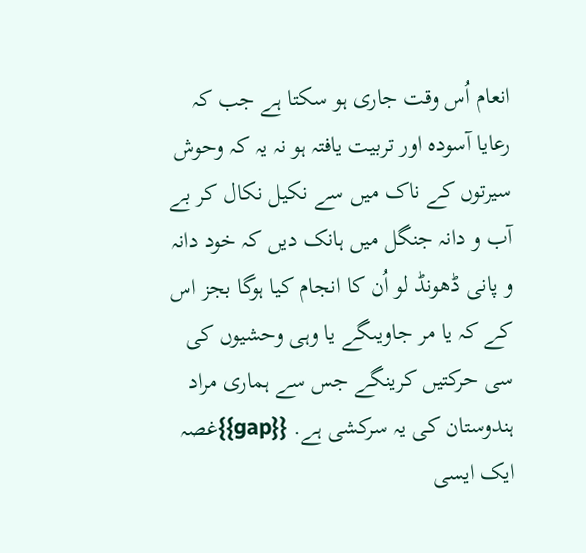انعام اُس وقت جاری ہو سکتا ہے جب کہ رعایا آسودہ اور تربیت یافتہ ہو نہ یہ کہ وحوش سیرتوں کے ناک میں سے نکیل نکال کر بے آب و دانہ جنگل میں ہانک دیں کہ خود دانہ و پانی ڈھونڈ لو اُن کا انجام کیا ہوگا بجز اس کے کہ یا مر جاویںگے یا وہی وحشیوں کی سی حرکتیں کرینگے جس سے ہماری مراد ہندوستان کی یہ سرکشی ہے. {{gap}}غصہ ایک ایسی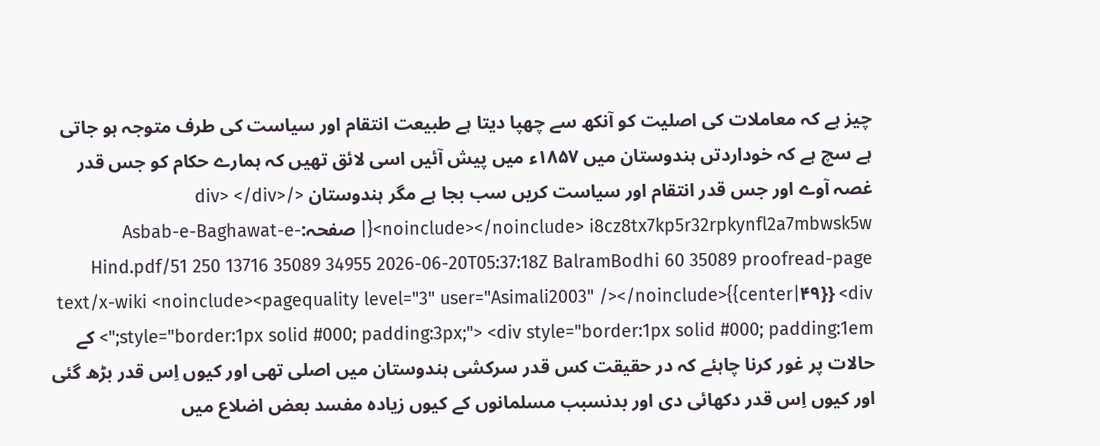چیز ہے کہ معاملات کی اصلیت کو آنکھ سے چھپا دیتا ہے طبیعت انتقام اور سیاست کی طرف متوجہ ہو جاتی ہے سچ ہے کہ خوداردتں ہندوستان میں ۱۸۵۷ء میں پیش آئیں اسی لائق تھیں کہ ہمارے حکام کو جس قدر غصہ آوے اور جس قدر انتقام اور سیاست کریں سب بجا ہے مگر ہندوستان </div> </div> |}<noinclude></noinclude> i8cz8tx7kp5r32rpkynfl2a7mbwsk5w صفحہ:Asbab-e-Baghawat-e-Hind.pdf/51 250 13716 35089 34955 2026-06-20T05:37:18Z BalramBodhi 60 35089 proofread-page text/x-wiki <noinclude><pagequality level="3" user="Asimali2003" /></noinclude>{{center|۴۹}} <div style="border:1px solid #000; padding:3px;"> <div style="border:1px solid #000; padding:1em;"> کے حالات پر غور کرنا چاہئے کہ در حقیقت کس قدر سرکشی ہندوستان میں اصلی تھی اور کیوں اِس قدر بڑھ گئی اور کیوں اِس قدر دکھائی دی اور بدنسبب مسلمانوں کے کیوں زیادہ مفسد بعض اضلاع میں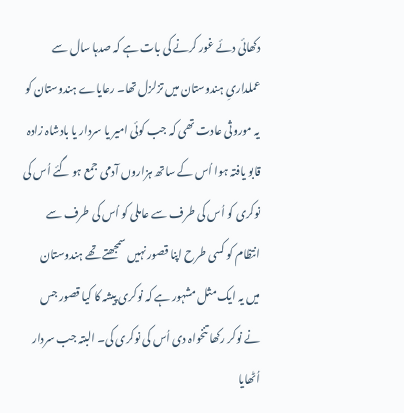دکھائی دئے غور کرنے کی بات ہے کہ صدہا سال سے عملداریِ ہندوستان میں تزلزل تھا۔ رعایاے ہندوستان کو یہ موروثی عادت تھی کہ جب کوئی امیر یا سردار یا بادشاہ زادہ قابو یافتہ ہوا اُس کے ساتھ ہزاروں آدمی جمع ہو گئے اُس کی نوکری کو اُس کی طرف سے عاملی کو اُس کی طرف سے انتظام کو کسی طرح اپنا قصور نہیں سمجھتے تھے ہندوستان میں یہ ایک مثل مشہور ہے کہ نوکری پیشہ کا کیا قصور جس نے نوکر رکھا تنخواہ دی اُس کی نوکری کی۔ البتہ جب سردار اُٹھایا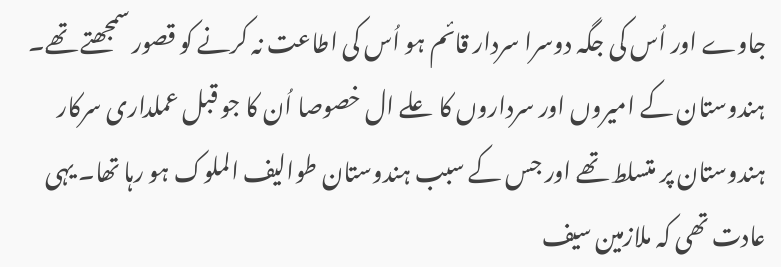جاوے اور اُس کی جگہ دوسرا سردار قائم ہو اُس کی اطاعت نہ کرنے کو قصور سمجھتے تھے۔ ہندوستان کے امیروں اور سرداروں کا علے ال خصوصا اُن کا جو قبل عملداری سرکار ہندوستان پر متسلط تھے اور جس کے سبب ہندوستان طوالیف الملوک ہو رہا تھا۔ یہی عادت تھی کہ ملازمین سیف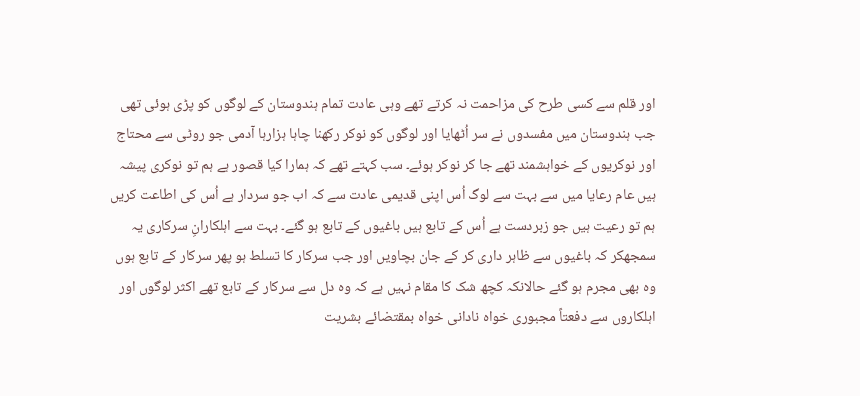اور قلم سے کسی طرح کی مزاحمت نہ کرتے تھے وہی عادت تمام ہندوستان کے لوگوں کو پڑی ہوئی تھی جب ہندوستان میں مفسدوں نے سر اُٹھایا اور لوگوں کو نوکر رکھنا چاہا ہزارہا آدمی جو روٹی سے محتاج اور نوکریوں کے خواہشمند تھے جا کر نوکر ہوئے۔ سب کہتے تھے کہ ہمارا کیا قصور ہے ہم تو نوکری پیشہ ہیں عام رعایا میں سے بہت سے لوگ اُس اپنی قدیمی عادت سے کہ اب جو سردار ہے اُس کی اطاعت کریں ہم تو رعیت ہیں جو زبردست ہے اُس کے تابع ہیں باغیوں کے تابع ہو گئے۔ بہت سے اہلکارانِ سرکاری یہ سمجھکر کہ باغیوں سے ظاہر داری کر کے جان بچاویں اور جب سرکار کا تسلط ہو پھر سرکار کے تابع ہوں وہ بھی مجرم ہو گئے حالانکہ کچھ شک کا مقام نہیں ہے کہ وہ دل سے سرکار کے تابع تھے اکثر لوگوں اور اہلکاروں سے دفعتاً مجبوری خواہ نادانی خواہ بمقتضائے بشریت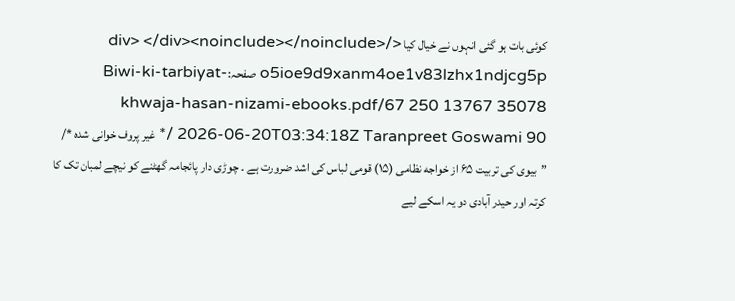کوئی بات ہو گئی انہوں نے خیال کیا </div> </div><noinclude></noinclude> o5ioe9d9xanm4oe1v83lzhx1ndjcg5p صفحہ:Biwi-ki-tarbiyat-khwaja-hasan-nizami-ebooks.pdf/67 250 13767 35078 2026-06-20T03:34:18Z Taranpreet Goswami 90 /* غیر پروف خوانی شدہ */ ”بیوی کی تربیت ۶۵ از خواجه نظامی (۱۵) قومی لباس کی اشد ضرورت ہے ۔ چوڑی دار پائجامہ گھٹنے کو نیچے لمبان تک کا کرتہ اور حیدر آبادی دو یہ اسکے لیے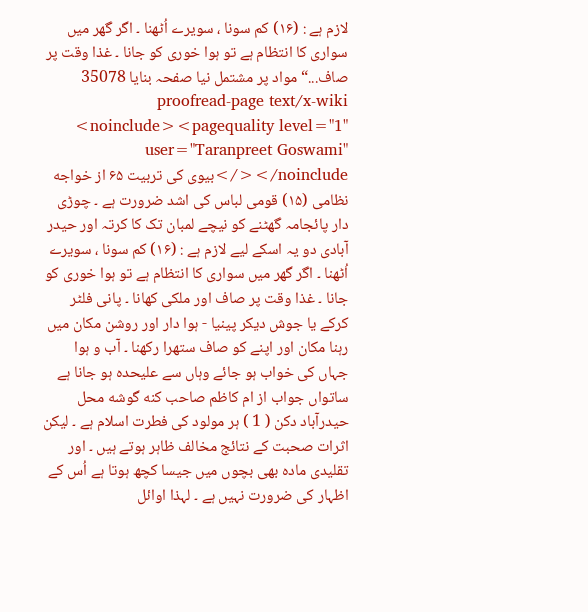لازم ہے : (۱۶) کم سونا ، سویرے اُٹھنا ۔ اگر گھر میں سواری کا انتظام ہے تو ہوا خوری کو جانا ۔ غذا وقت پر صاف...“ مواد پر مشتمل نیا صفحہ بنایا 35078 proofread-page text/x-wiki <noinclude><pagequality level="1" user="Taranpreet Goswami" /></noinclude>بیوی کی تربیت ۶۵ از خواجه نظامی (۱۵) قومی لباس کی اشد ضرورت ہے ۔ چوڑی دار پائجامہ گھٹنے کو نیچے لمبان تک کا کرتہ اور حیدر آبادی دو یہ اسکے لیے لازم ہے : (۱۶) کم سونا ، سویرے اُٹھنا ۔ اگر گھر میں سواری کا انتظام ہے تو ہوا خوری کو جانا ۔ غذا وقت پر صاف اور ملکی کھانا ۔ پانی فلٹر کرکے یا جوش دیکر پینیا - ہوا دار اور روشن مکان میں رہنا مکان اور اپنے کو صاف ستھرا رکھنا ۔ آب و ہوا جہاں کی خواب ہو جائے وہاں سے علیحدہ ہو جانا ہے ساتواں جواب از ام کاظم صاحب کنه گوشه محل حیدرآباد دکن ( 1 ) ہر مولود کی فطرت اسلام ہے ۔ لیکن اثرات صحبت کے نتائج مخالف ظاہر ہوتے ہیں ۔ اور تقلیدی مادہ بھی بچوں میں جیسا کچھ ہوتا ہے اُس کے اظہار کی ضرورت نہیں ہے ۔ لہذا اوائل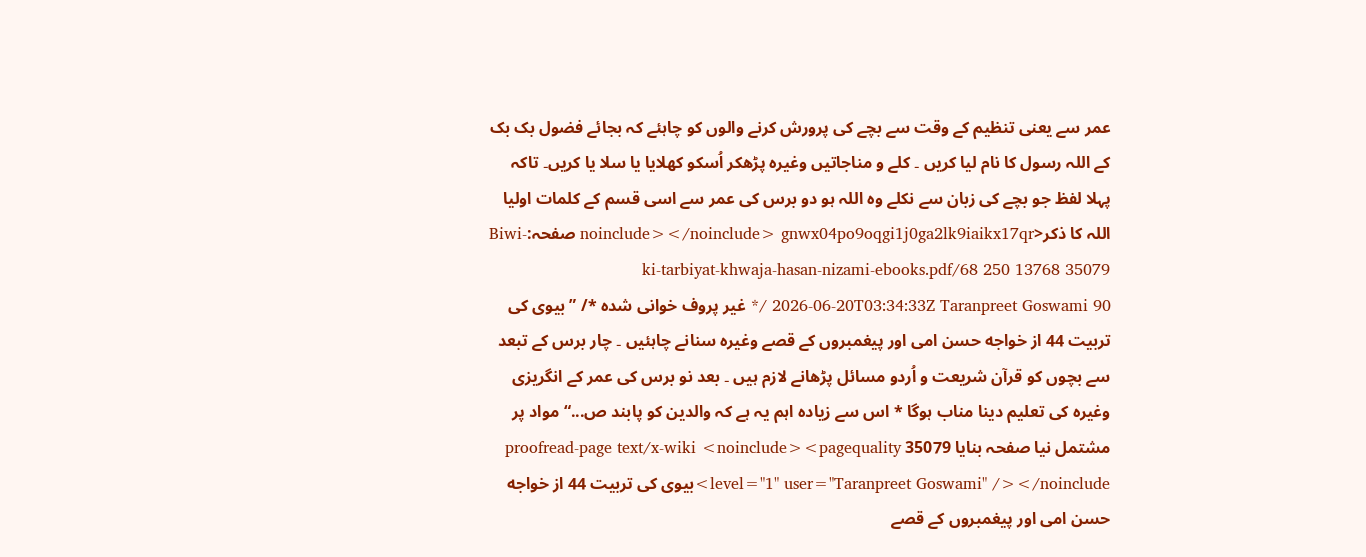عمر سے یعنی تنظیم کے وقت سے بچے کی پرورش کرنے والوں کو چاہئے کہ بجائے فضول بک بک کے اللہ رسول کا نام لیا کریں ۔ کلے و مناجاتیں وغیرہ پڑھکر اُسکو کھلایا یا سلا یا کریں۔ تاکہ پہلا لفظ جو بچے کی زبان سے نکلے وہ اللہ ہو دو برس کی عمر سے اسی قسم کے کلمات اولیا اللہ کا ذکر<noinclude></noinclude> gnwx04po9oqgi1j0ga2lk9iaikx17qr صفحہ:Biwi-ki-tarbiyat-khwaja-hasan-nizami-ebooks.pdf/68 250 13768 35079 2026-06-20T03:34:33Z Taranpreet Goswami 90 /* غیر پروف خوانی شدہ */ ”بیوی کی تربیت 44 از خواجه حسن امی اور پیغمبروں کے قصے وغیرہ سنانے چاہئیں ۔ چار برس کے تبعد سے بچوں کو قرآن شریعت و اُردو مسائل پڑھانے لازم ہیں ۔ بعد نو برس کی عمر کے انگریزی وغیرہ کی تعلیم دینا مناب ہوگا * اس سے زیادہ اہم یہ ہے کہ والدین کو پابند ص...“ مواد پر مشتمل نیا صفحہ بنایا 35079 proofread-page text/x-wiki <noinclude><pagequality level="1" user="Taranpreet Goswami" /></noinclude>بیوی کی تربیت 44 از خواجه حسن امی اور پیغمبروں کے قصے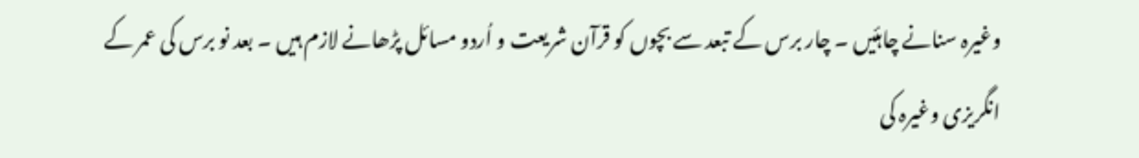وغیرہ سنانے چاہئیں ۔ چار برس کے تبعد سے بچوں کو قرآن شریعت و اُردو مسائل پڑھانے لازم ہیں ۔ بعد نو برس کی عمر کے انگریزی وغیرہ کی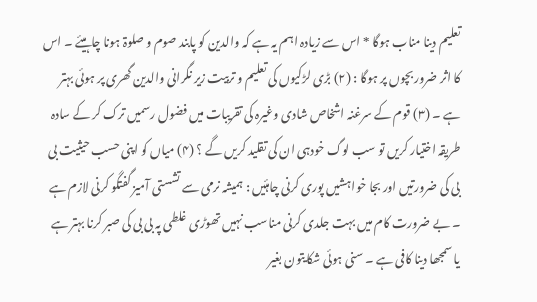تعلیم دینا مناب ہوگا * اس سے زیادہ اہم یہ ہے کہ والدین کو پابند صوم و صلوۃ ہونا چاہیئے ۔ اس کا اثر ضرور بچوں پر ہوگا : (۲) بڑی لڑکیوں کی تعلیم و تربیت زیر نگرانی والدین گھری پر ہوئی بہتر ہے ۔ (۳) قوم کے سرغنہ اشخاص شادی وغیرہ کی تقریبات میں فضول رسمیں ترک کر کے سادہ طریقہ اختیار کریں تو سب لوگ خودہی ان کی تقلید کریں گے ؟ (۴) میاں کو اپنی حسب حیثیت بی بی کی ضرورتیں اور بجا خواہشیں پوری کرنی چاہئیں : ہمیشہ نرمی سے تشستی آمیز گفتگو کرنی لازم ہے ۔ بے ضرورت کام میں بہت جلدی کرنی مناسب نہیں تھوڑی غلطی پہ بی بی کی صبر کرنا بہتر ہے یا سمجھا دینا کافی ہے ۔ سنی ہوئی شکایتون بغیر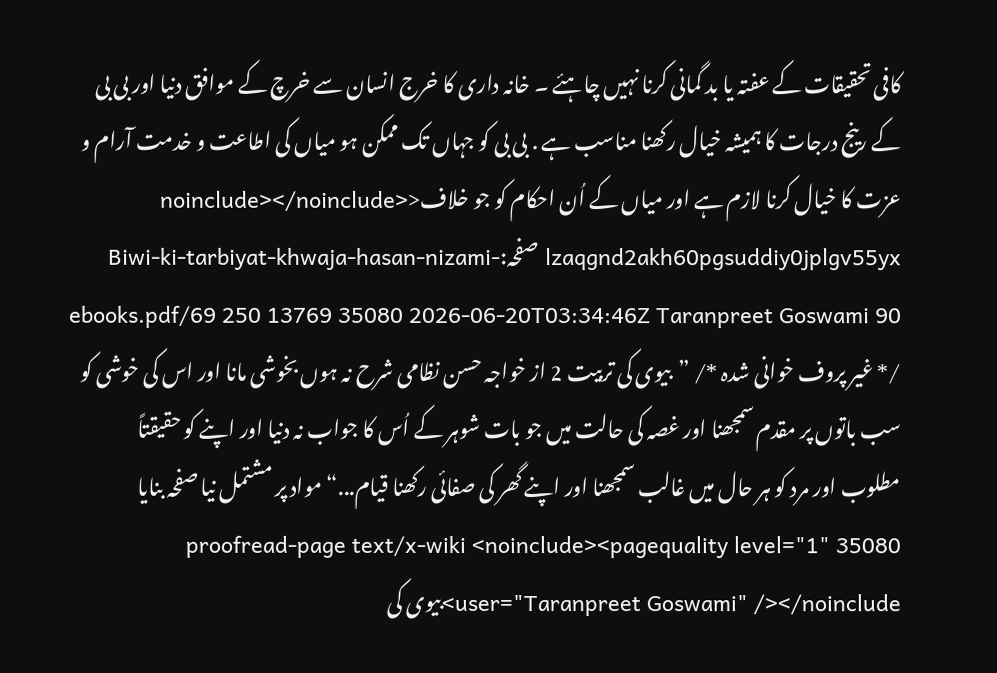کافی تحقیقات کے عفتہ یا بد گمانی کرنا نہیں چاہئے ۔ خانہ داری کا خرج انسان سے خرچ کے موافق دنیا اور بی بی کے رینج درجات کا ہمیشہ خیال رکھنا مناسب ہے . بی بی کو جہاں تک ممکن ہو میاں کی اطاعت و خدمت آرام و عزت کا خیال کرنا لازم ہے اور میاں کے اُن احکام کو جو خلاف<noinclude></noinclude> lzaqgnd2akh60pgsuddiy0jplgv55yx صفحہ:Biwi-ki-tarbiyat-khwaja-hasan-nizami-ebooks.pdf/69 250 13769 35080 2026-06-20T03:34:46Z Taranpreet Goswami 90 /* غیر پروف خوانی شدہ */ ”بیوی کی تربیت 2 از خواجہ حسن نظامی شرح نہ ہوں بخوشی مانا اور اس کی خوشی کو سب باتوں پر مقدم سمجھنا اور غصہ کی حالت میں جو بات شوہر کے اُس کا جواب نہ دنیا اور اپنے کو حقیقتاً مطلوب اور مرد کو ہر حال میں غالب سمجھنا اور اپنے گھر کی صفائی رکھنا قیام...“ مواد پر مشتمل نیا صفحہ بنایا 35080 proofread-page text/x-wiki <noinclude><pagequality level="1" user="Taranpreet Goswami" /></noinclude>بیوی کی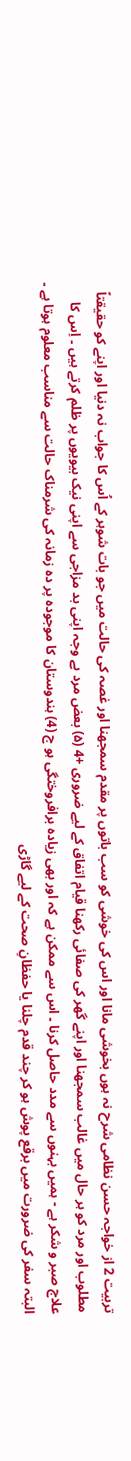تربیت 2 از خواجہ حسن نظامی شرح نہ ہوں بخوشی مانا اور اس کی خوشی کو سب باتوں پر مقدم سمجھنا اور غصہ کی حالت میں جو بات شوہر کے اُس کا جواب نہ دنیا اور اپنے کو حقیقتاً مطلوب اور مرد کو ہر حال میں غالب سمجھنا اور اپنے گھر کی صفائی رکھنا قیام اتفاق کے لیے ضروری +4 (۵) بعض مرد بے وجہ اپنی بد مزاجی سے اپنی نیک بیویوں پر ظلم کرتے ہیں ۔ اِس کا علاج صبر و شکر ہے - ہمیں بہنوں سے مدد حاصل کرنا ۔ اس سے ممکن ہے کہ اور بھی زیادہ برافروختگی ہو ج (4) ہندوستان کا موجودہ پر دہ زمانہ کی شرمناک حالت سے مناسب معلوم ہوتا ہے ۔ البتہ سفر کی ضرورت میں برقع پوش ہو کر چند قدم چلنا یا حفظانِ صحت کے لیے گاڑی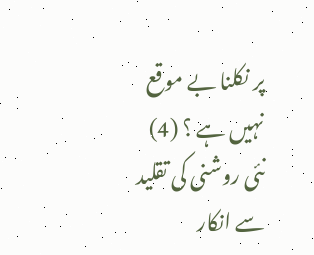پر نکلنا بے موقع نہیں ہے ؟ (4) نئی روشنی کی تقلید سے انکار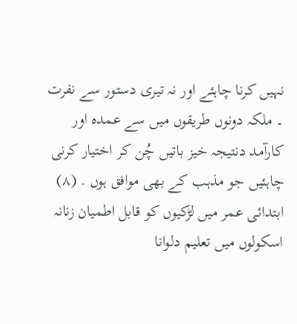نہیں کرنا چاہئے اور نہ تیری دستور سے نفرت ۔ ملکہ دونوں طریقوں میں سے عمدہ اور کارآمد دنتیجہ خیز باتیں چُن کر اختیار کرنی چاہئیں جو مذہب کے بھی موافق ہوں . (۸) ابتدائی عمر میں لڑکیوں کو قابل اطمیان زنانہ اسکولوں میں تعلیم دلوانا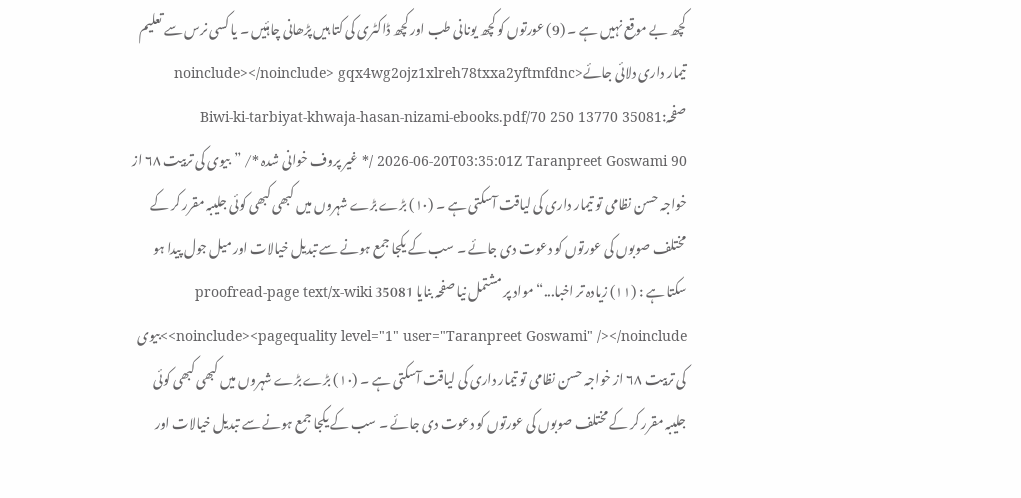کچھ بے موقع نہیں ہے ۔ (9) عورتوں کو کچھ یونانی طب اور کچھ ڈاکٹری کی کتا ہیں پڑھانی چاہئیں ۔ یا کسی نرس سے تعلیم تیمار داری دلائی جائے<noinclude></noinclude> gqx4wg2ojz1xlreh78txxa2yftmfdnc صفحہ:Biwi-ki-tarbiyat-khwaja-hasan-nizami-ebooks.pdf/70 250 13770 35081 2026-06-20T03:35:01Z Taranpreet Goswami 90 /* غیر پروف خوانی شدہ */ ”بیوی کی تربیت ۶۸ از خواجہ حسن نظامی تو تیمار داری کی لیاقت آسکتی ہے ۔ (۱۰) بڑے بڑے شہروں میں کبھی کبھی کوئی جلیبہ مقرر کر کے مختلف صوبوں کی عورتوں کو دعوت دی جائے ۔ سب کے یکجا جمع ہونے سے تبدیل خیالات اور میل جول پیدا ہو سکتا ہے : (۱۱) زیادہ تر اخبا...“ مواد پر مشتمل نیا صفحہ بنایا 35081 proofread-page text/x-wiki <noinclude><pagequality level="1" user="Taranpreet Goswami" /></noinclude>بیوی کی تربیت ۶۸ از خواجہ حسن نظامی تو تیمار داری کی لیاقت آسکتی ہے ۔ (۱۰) بڑے بڑے شہروں میں کبھی کبھی کوئی جلیبہ مقرر کر کے مختلف صوبوں کی عورتوں کو دعوت دی جائے ۔ سب کے یکجا جمع ہونے سے تبدیل خیالات اور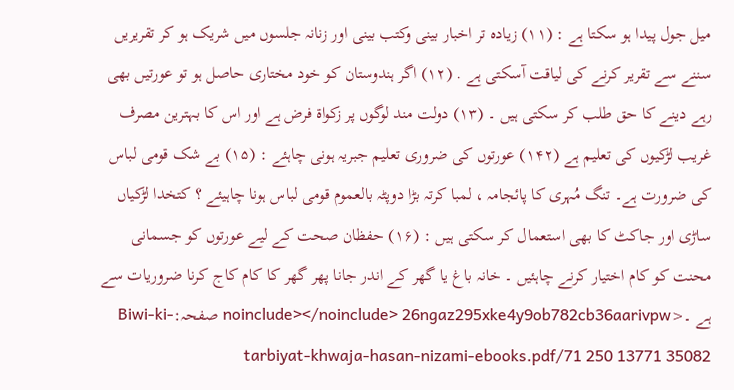میل جول پیدا ہو سکتا ہے : (۱۱) زیادہ تر اخبار بینی وکتب بینی اور زنانہ جلسوں میں شریک ہو کر تقریریں سننے سے تقریر کرنے کی لیاقت آسکتی ہے . (۱۲) اگر ہندوستان کو خود مختاری حاصل ہو تو عورتیں بھی رہے دینے کا حق طلب کر سکتی ہیں ۔ (۱۳) دولت مند لوگوں پر زکواۃ فرض ہے اور اس کا بہترین مصرف غریب لڑکیوں کی تعلیم ہے (۱۴۲) عورتوں کی ضروری تعلیم جبریہ ہونی چاہئے : (۱۵) بے شک قومی لباس کی ضرورت ہے۔ تنگ مُہری کا پائجامہ ، لمبا کرتہ بڑا دوپٹہ بالعموم قومی لباس ہونا چاہیئے ؟ کتخدا لڑکیاں ساڑی اور جاکٹ کا بھی استعمال کر سکتی ہیں : (۱۶) حفظان صحت کے لیے عورتوں کو جسمانی محنت کو کام اختیار کرنے چاہئیں ۔ خانہ باغ یا گھر کے اندر جانا پھر گھر کا کام کاج کرنا ضروریات سے ہے ۔<noinclude></noinclude> 26ngaz295xke4y9ob782cb36aarivpw صفحہ:Biwi-ki-tarbiyat-khwaja-hasan-nizami-ebooks.pdf/71 250 13771 35082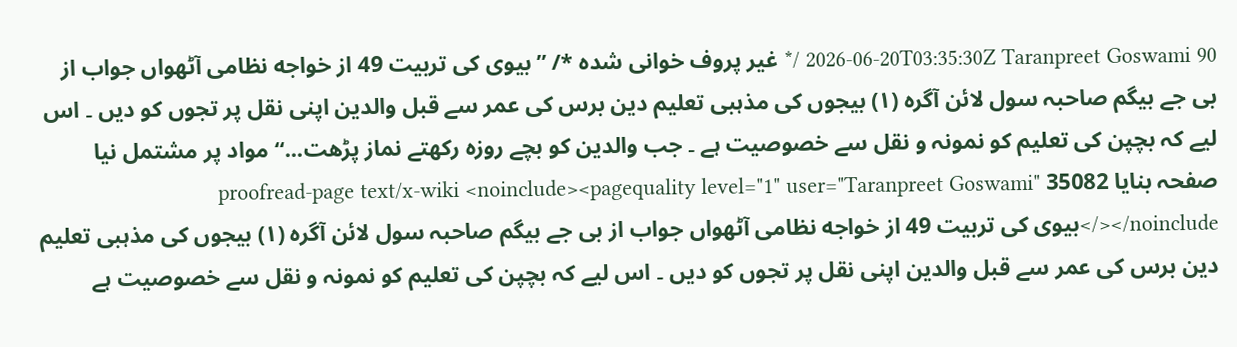2026-06-20T03:35:30Z Taranpreet Goswami 90 /* غیر پروف خوانی شدہ */ ”بیوی کی تربیت 49 از خواجه نظامی آٹھواں جواب از بی جے بیگم صاحبہ سول لائن آگرہ (۱) بیجوں کی مذہبی تعلیم دین برس کی عمر سے قبل والدین اپنی نقل پر تجوں کو دیں ۔ اس لیے کہ بچپن کی تعلیم کو نمونہ و نقل سے خصوصیت ہے ۔ جب والدین کو بچے روزہ رکھتے نماز پڑھت...“ مواد پر مشتمل نیا صفحہ بنایا 35082 proofread-page text/x-wiki <noinclude><pagequality level="1" user="Taranpreet Goswami" /></noinclude>بیوی کی تربیت 49 از خواجه نظامی آٹھواں جواب از بی جے بیگم صاحبہ سول لائن آگرہ (۱) بیجوں کی مذہبی تعلیم دین برس کی عمر سے قبل والدین اپنی نقل پر تجوں کو دیں ۔ اس لیے کہ بچپن کی تعلیم کو نمونہ و نقل سے خصوصیت ہے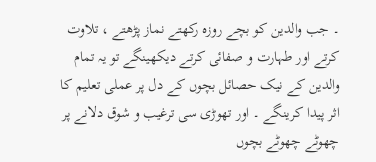۔ جب والدین کو بچے روزہ رکھتے نماز پڑھتے ، تلاوت کرتے اور طہارت و صفائی کرتے دیکھینگے تو یہ تمام والدین کے نیک حصائل بچوں کے دل پر عملی تعلیم کا اثر پیدا کرینگے ۔ اور تھوڑی سی ترغیب و شوق دلانے پر چھوٹے چھوٹے بچوں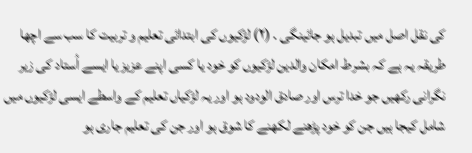کی نقل اصل میں تبدیل ہو جائینگی . (۲) لڑکیوں کی ابتدائی تعلیم و تربیت کا سب سے اچھا طریقہ یہ ہے کہ بشرط امکان والدین لڑکیوں کو خود یا کسی اپنے عزیز یا ایسے اُستاد کی زیر نگرانی رکھیں جو خدا ترس اور صادق الودود ہو اور یہ لڑکیاں تعلیم کے واسطے ایسی لڑکیوں میں شامل کیجا ہیں جن کو خود پڑھنے لکھنے کا شوق ہو اور جن کی تعلیم جاری ہو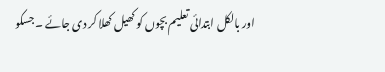اور بالکل ابتدائی تعلیم بچوں کو کھیل کھلا کر دی جائے ۔ جسکو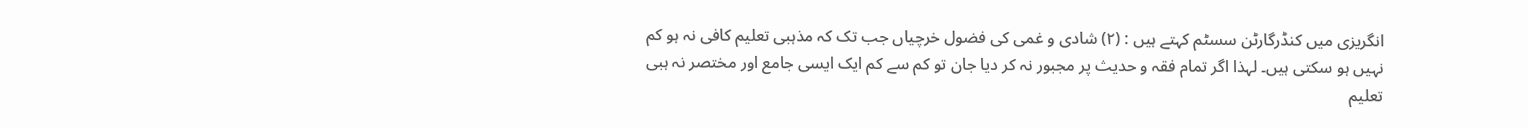انگریزی میں کنڈرگارٹن سسٹم کہتے ہیں : (۲) شادی و غمی کی فضول خرچیاں جب تک کہ مذہبی تعلیم کافی نہ ہو کم نہیں ہو سکتی ہیں۔ لہذا اگر تمام فقہ و حدیث پر مجبور نہ کر دیا جان تو کم سے کم ایک ایسی جامع اور مختصر نہ ہبی تعلیم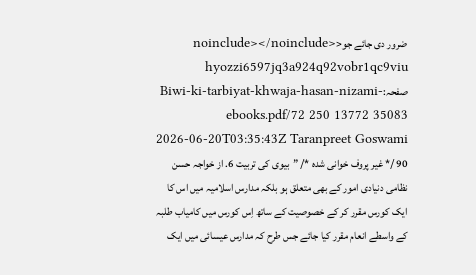ضرور دی جائے جو<noinclude></noinclude> hyozzi6597jq3a924q92vobr1qc9viu صفحہ:Biwi-ki-tarbiyat-khwaja-hasan-nizami-ebooks.pdf/72 250 13772 35083 2026-06-20T03:35:43Z Taranpreet Goswami 90 /* غیر پروف خوانی شدہ */ ”بیوی کی تربیت 6. از خواجہ حسن نظامی دنیادی امور کے بھی متعلق ہو بلکہ مدارس اسلامیہ میں اس کا ایک کورس مقرر کر کے خصوصیت کے ساتھ اِس کورس میں کامیاب طلبہ کے واسطے انعام مقرر کیا جائے جس طرح کہ مدارس عیسائی میں ایک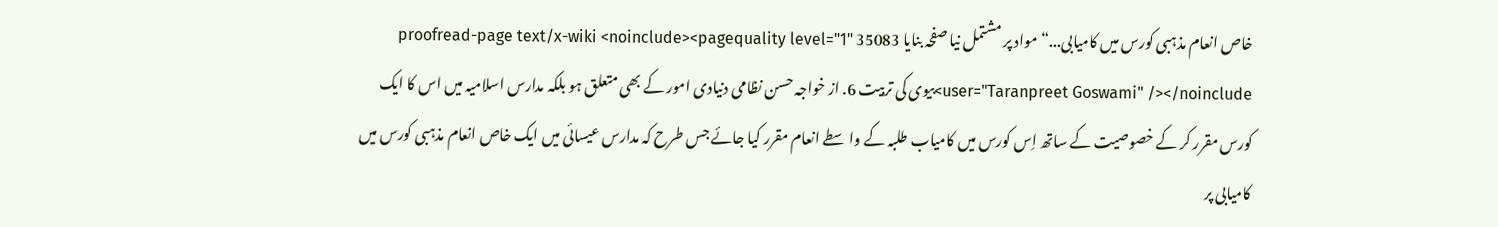خاص انعام مذہبی کورس میں کامیابی...“ مواد پر مشتمل نیا صفحہ بنایا 35083 proofread-page text/x-wiki <noinclude><pagequality level="1" user="Taranpreet Goswami" /></noinclude>بیوی کی تربیت 6. از خواجہ حسن نظامی دنیادی امور کے بھی متعلق ہو بلکہ مدارس اسلامیہ میں اس کا ایک کورس مقرر کر کے خصوصیت کے ساتھ اِس کورس میں کامیاب طلبہ کے واسطے انعام مقرر کیا جائے جس طرح کہ مدارس عیسائی میں ایک خاص انعام مذہبی کورس میں کامیابی پر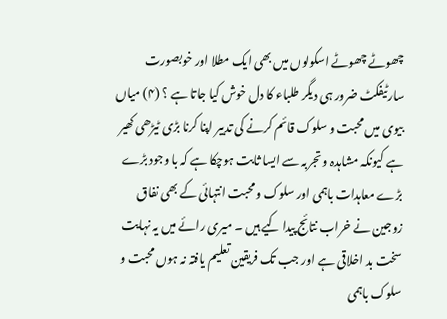چھوٹے چھوٹے اسکولوں میں بھی ایک مطلا اور خوبصورت سارٹیفکٹ ضرور ہی دیگر طلباء کا دل خوش کیا جاتا ہے ؟ (۴) میاں بیوی میں محبت و سلوک قائم کرنے کی تدبیر اپنا کرنا بڑی ٹیڑھی کھیر ہے کیونکہ مشاہدہ و تجربہ سے ایسا ثابت ہوچکا ہے کہ با وجود بڑے بڑے معاہدات باہمی اور سلوک و محبت انتہائی کے بھی نفاق زوجین نے خراب نتائج پیدا کیے ہیں ۔ میری رائے میں یہ نہایت سخت بد اخلاقی ہے اور جب تک فریقین تعلیم یافتہ نہ ہوں محبت و سلوک باہمی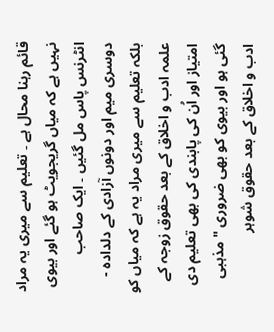قائم رہنا محال ہے ۔ تعلیم سے میری یہ مراد نہیں ہے کہ میاں گریجویٹ ہو گئے اور بیوی انٹرنس پاس مل گئیں ۔ ایک صاحب دوسری میم اور دونوں آزادی کے دلدادہ - بلکہ تعلیم سے میری مراد یہ ہے کہ میاں کو علمہ ادب و اخلاق کے بعد حقوق زوجہ کے امتیاز اور اُن کی پابندی کی بھی تعلیم دی گئی ہو اور بیوی کو بھی ضروری " مذہبی ادب و اخلاق کے بعد حقوق شوہر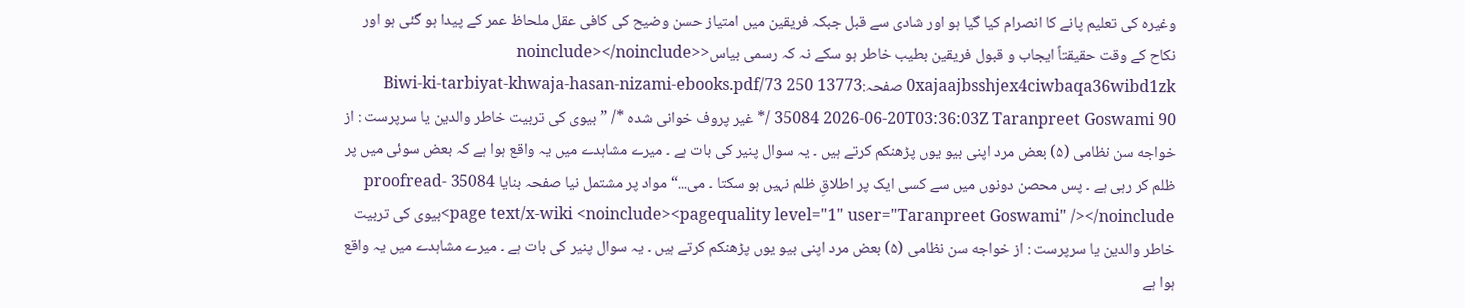وغیرہ کی تعلیم پانے کا انصرام کیا گیا ہو اور شادی سے قبل جبکہ فریقین میں امتیاز حسن وضیح کی کافی عقل ملحاظ عمر کے پیدا ہو گئی ہو اور نکاح کے وقت حقیقتاً ایجاب و قبول فریقین بطیب خاطر ہو سکے نہ کہ رسمی بیاس<noinclude></noinclude> 0xajaajbsshjex4ciwbaqa36wibd1zk صفحہ:Biwi-ki-tarbiyat-khwaja-hasan-nizami-ebooks.pdf/73 250 13773 35084 2026-06-20T03:36:03Z Taranpreet Goswami 90 /* غیر پروف خوانی شدہ */ ”بیوی کی تربیت خاطر والدین یا سرپرست : از خواجه سن نظامی (۵) بعض مرد اپنی بیو یوں پڑھنکم کرتے ہیں ۔ یہ سوال پنیر کی بات ہے ۔ میرے مشاہدے میں یہ واقع ہوا ہے کہ بعض سوئی میں پر ظلم کر رہی ہے ۔ پس محصن دونوں میں سے کسی ایک پر اطلاقِ ظلم نہیں ہو سکتا ۔ می...“ مواد پر مشتمل نیا صفحہ بنایا 35084 proofread-page text/x-wiki <noinclude><pagequality level="1" user="Taranpreet Goswami" /></noinclude>بیوی کی تربیت خاطر والدین یا سرپرست : از خواجه سن نظامی (۵) بعض مرد اپنی بیو یوں پڑھنکم کرتے ہیں ۔ یہ سوال پنیر کی بات ہے ۔ میرے مشاہدے میں یہ واقع ہوا ہے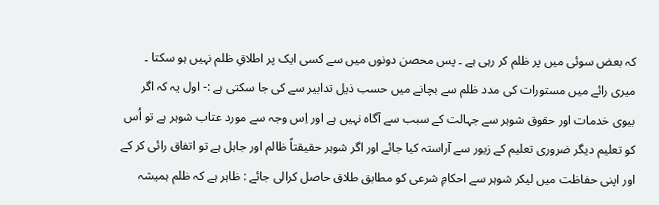کہ بعض سوئی میں پر ظلم کر رہی ہے ۔ پس محصن دونوں میں سے کسی ایک پر اطلاقِ ظلم نہیں ہو سکتا ۔ میری رائے میں مستورات کی مدد ظلم سے بچانے میں حسب ذیل تدابیر سے کی جا سکتی ہے :- اول یہ کہ اگر بیوی خدمات اور حقوق شوہر سے جہالت کے سبب سے آگاہ نہیں ہے اور اِس وجہ سے مورد عتاب شوہر ہے تو اُس کو تعلیم دیگر ضروری تعلیم کے زیور سے آراستہ کیا جائے اور اگر شوہر حقیقتاً ظالم اور جاہل ہے تو اتفاق رائی کر کے اور اپنی حفاظت میں لیکر شوہر سے احکامِ شرعی کو مطابق طلاق حاصل کرالی جائے : ظاہر ہے کہ ظلم ہمیشہ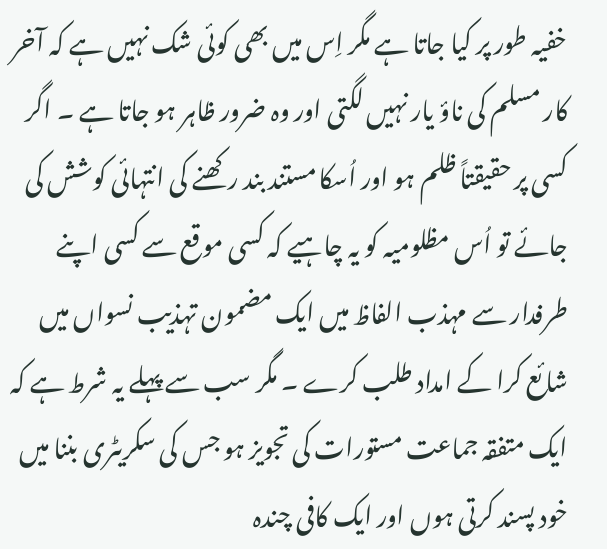خفیہ طور پر کیا جاتا ہے مگر اِس میں بھی کوئی شک نہیں ہے کہ آخر کار مسلم کی ناؤ یار نہیں لگتی اور وہ ضرور ظاہر ہو جاتا ہے ۔ اگر کسی پر حقیقتاً ظلم ہو اور اُسکا مستند بند رکھنے کی انتہائی کوشش کی جائے تو اُس مظلومیہ کو یہ چاہیے کہ کسی موقع سے کسی اپنے طرفدار سے مہذب الفاظ میں ایک مضمون تہذیب نسواں میں شائع کرا کے امداد طلب کرے ۔ مگر سب سے پہلے یہ شرط ہے کہ ایک متفقہ جماعت مستورات کی تجویز ہو جس کی سکریٹری بننا میں خود پسند کرتی ہوں اور ایک کافی چندہ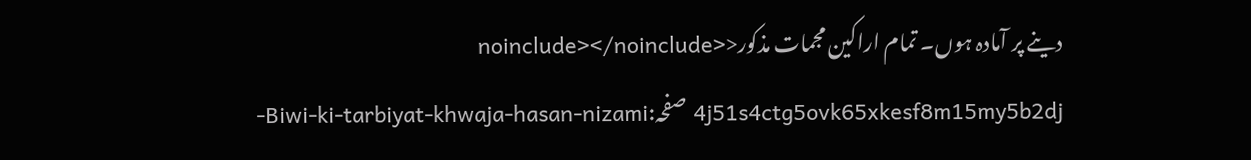دینے پر آمادہ ہوں۔ تمام اراکین مجمات مذکور<noinclude></noinclude> 4j51s4ctg5ovk65xkesf8m15my5b2dj صفحہ:Biwi-ki-tarbiyat-khwaja-hasan-nizami-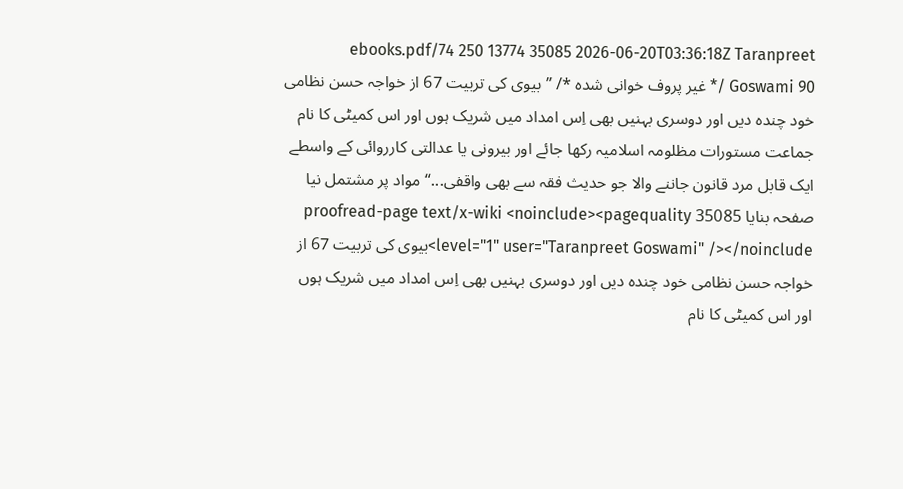ebooks.pdf/74 250 13774 35085 2026-06-20T03:36:18Z Taranpreet Goswami 90 /* غیر پروف خوانی شدہ */ ”بیوی کی تربیت 67 از خواجہ حسن نظامی خود چندہ دیں اور دوسری بہنیں بھی اِس امداد میں شریک ہوں اور اس کمیٹی کا نام جماعت مستورات مظلومہ اسلامیہ رکھا جائے اور بیرونی یا عدالتی کارروائی کے واسطے ایک قابل مرد قانون جاننے والا جو حدیث فقہ سے بھی واقفی...“ مواد پر مشتمل نیا صفحہ بنایا 35085 proofread-page text/x-wiki <noinclude><pagequality level="1" user="Taranpreet Goswami" /></noinclude>بیوی کی تربیت 67 از خواجہ حسن نظامی خود چندہ دیں اور دوسری بہنیں بھی اِس امداد میں شریک ہوں اور اس کمیٹی کا نام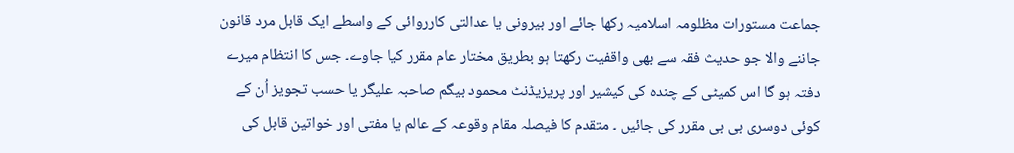جماعت مستورات مظلومہ اسلامیہ رکھا جائے اور بیرونی یا عدالتی کارروائی کے واسطے ایک قابل مرد قانون جاننے والا جو حدیث فقہ سے بھی واقفیت رکھتا ہو بطریق مختار عام مقرر کیا جاوے۔ جس کا انتظام میرے دفتہ ہو گا اس کمیٹی کے چندہ کی کیشیر اور پریزیڈنٹ محمود بیگم صاحبہ علیگر یا حسب تجویز اُن کے کوئی دوسری بی بی مقرر کی جائیں ۔ متقدم کا فیصلہ مقام وقوعہ کے عالم یا مفتی اور خواتین قابل کی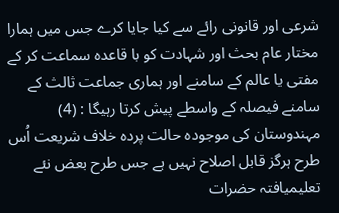شرعی اور قانونی رائے سے کیا جایا کرے جس میں ہمارا مختار عام بحث اور شہادت کو با قاعدہ سماعت کر کے مفتی یا عالم کے سامنے اور ہماری جماعت ثالث کے سامنے فیصلہ کے واسطے پیش کرتا رہیگا : (4) مہندوستان کی موجودہ حالت پرده خلاف شریعت اُس طرح ہرگز قابل اصلاح نہیں ہے جس طرح بعض نئے تعلیمیافتہ حضرات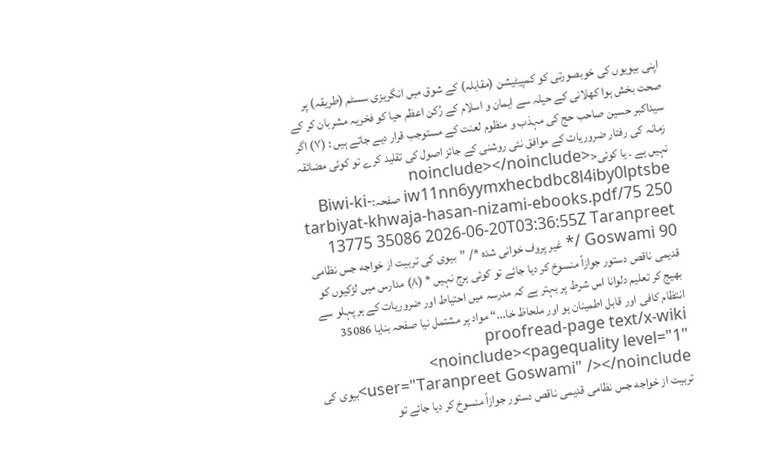اپنی بیویوں کی خوبصورتی کو کمپیٹیشن (مقابلہ) کے شوق میں انگریزی سسٹم (طریقہ) پر صحت بخش ہوا کھلانی کے حیلہ سے ایمان و اسلام کے رُکن اعظم حیا کو فخریہ مشربان کر کے سیداکبر حسین صاحب حج کی مہذب و منظوم لعنت کے مستوجب قرار دیے جاتے ہیں : (۷) اگر زمانہ کی رفتار ضروریات کے موافق نئی روشنی کے جائز اصول کی تقلید کرے تو کوئی مضائقہ نہیں ہے ۔ یا کوئی<noinclude></noinclude> iw11nn6yymxhecbdbc8l4iby0lptsbe صفحہ:Biwi-ki-tarbiyat-khwaja-hasan-nizami-ebooks.pdf/75 250 13775 35086 2026-06-20T03:36:55Z Taranpreet Goswami 90 /* غیر پروف خوانی شدہ */ ”بیوی کی تربیت از خواجه جس نظامی قدیمی ناقص دستور جوازاً منسوخ کر دیا جائے تو کوئی ہرج نہیں * (۸) مدارس میں لڑکیوں کو بھیج کر تعلیم دلوانا اس شرط پر بہتر ہے کہ مدرسہ میں احتیاط اور ضروریات کے ہر پہلو سے انتظام کافی اور قابل اطمینان ہو اور ملحاظ خا...“ مواد پر مشتمل نیا صفحہ بنایا 35086 proofread-page text/x-wiki <noinclude><pagequality level="1" user="Taranpreet Goswami" /></noinclude>بیوی کی تربیت از خواجه جس نظامی قدیمی ناقص دستور جوازاً منسوخ کر دیا جائے تو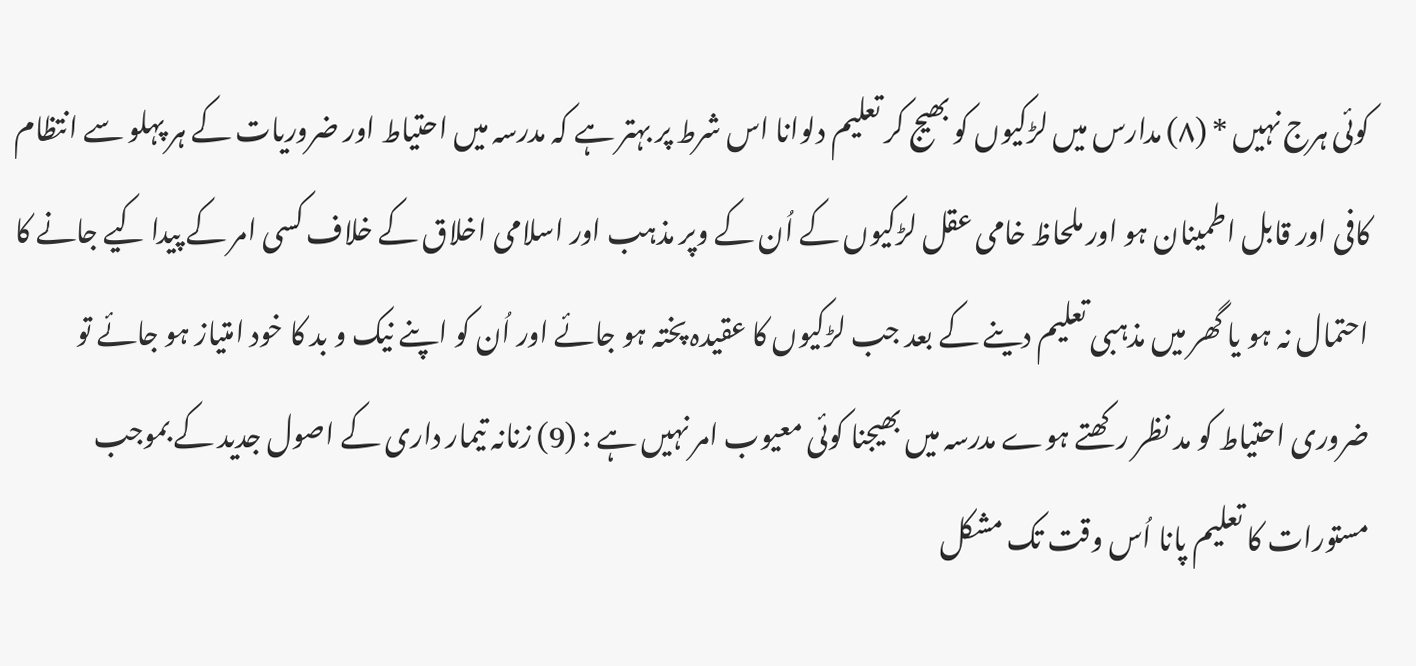کوئی ہرج نہیں * (۸) مدارس میں لڑکیوں کو بھیج کر تعلیم دلوانا اس شرط پر بہتر ہے کہ مدرسہ میں احتیاط اور ضروریات کے ہر پہلو سے انتظام کافی اور قابل اطمینان ہو اور ملحاظ خامی عقل لڑکیوں کے اُن کے وپر مذہب اور اسلامی اخلاق کے خلاف کسی امر کے پیدا کیے جانے کا احتمال نہ ہو یا گھر میں مذہبی تعلیم دینے کے بعد جب لڑکیوں کا عقیدہ پختہ ہو جائے اور اُن کو اپنے نیک و بد کا خود امتیاز ہو جائے تو ضروری احتیاط کو مد نظر رکھتے ہوے مدرسہ میں بھیجنا کوئی معیوب امر نہیں ہے : (9) زنانہ تیمار داری کے اصول جدید کے بموجب مستورات کا تعلیم پانا اُس وقت تک مشکل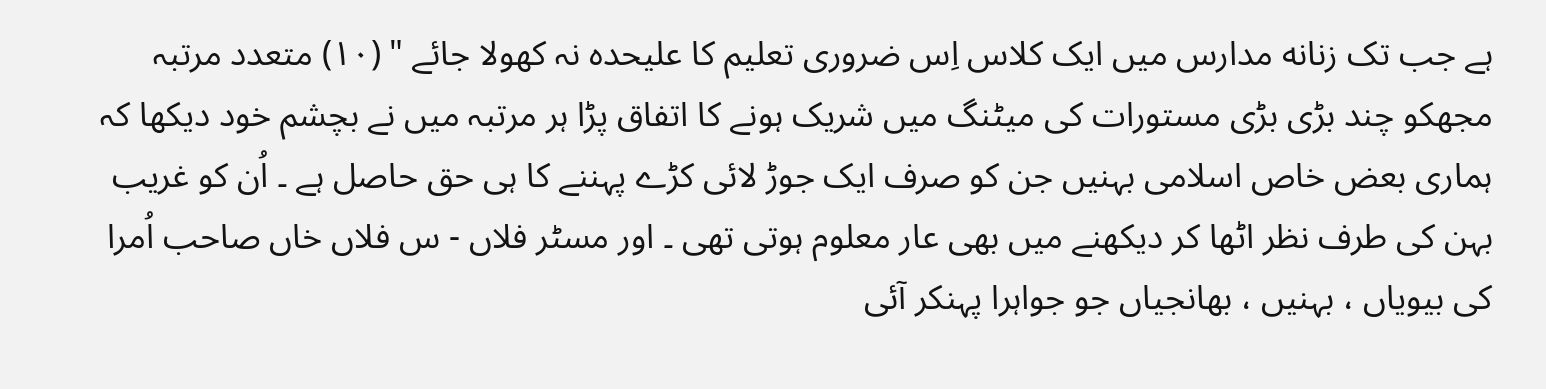ہے جب تک زنانه مدارس میں ایک کلاس اِس ضروری تعلیم کا علیحدہ نہ کھولا جائے " (۱۰) متعدد مرتبہ مجھکو چند بڑی بڑی مستورات کی میٹنگ میں شریک ہونے کا اتفاق پڑا ہر مرتبہ میں نے بچشم خود دیکھا کہ ہماری بعض خاص اسلامی بہنیں جن کو صرف ایک جوڑ لائی کڑے پہننے کا ہی حق حاصل ہے ۔ اُن کو غریب بہن کی طرف نظر اٹھا کر دیکھنے میں بھی عار معلوم ہوتی تھی ۔ اور مسٹر فلاں - س فلاں خاں صاحب اُمرا کی بیویاں ، بہنیں ، بھانجیاں جو جواہرا پہنکر آئی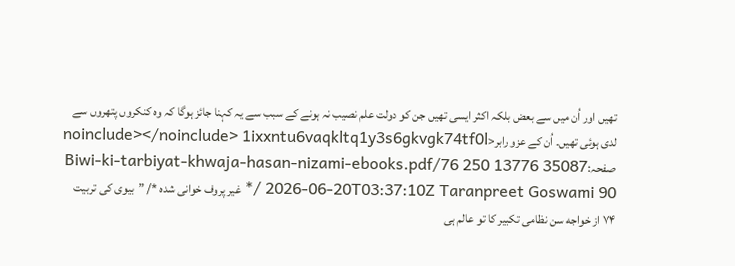تھیں اور اُن میں سے بعض بلکہ اکثر ایسی تھیں جن کو دولت علم نصیب نہ ہونے کے سبب سے یہ کہنا جائز ہوگا کہ وہ کنکروں پتھروں سے لدی ہوئی تھیں۔ اُن کے عزو رابر<noinclude></noinclude> 1ixxntu6vaqkltq1y3s6gkvgk74tf0l صفحہ:Biwi-ki-tarbiyat-khwaja-hasan-nizami-ebooks.pdf/76 250 13776 35087 2026-06-20T03:37:10Z Taranpreet Goswami 90 /* غیر پروف خوانی شدہ */ ”بیوی کی تربیت ۷۴ از خواجه سن نظامی تکبیر کا تو عالم ہی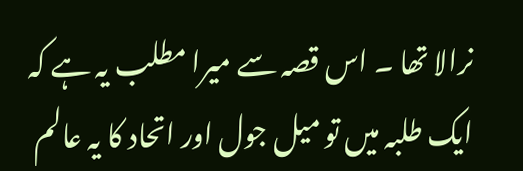نرالا تھا ۔ اس قصہ سے میرا مطلب یہ ہے کہ ایک طلبہ میں تو میل جول اور اتحاد کا یہ عالم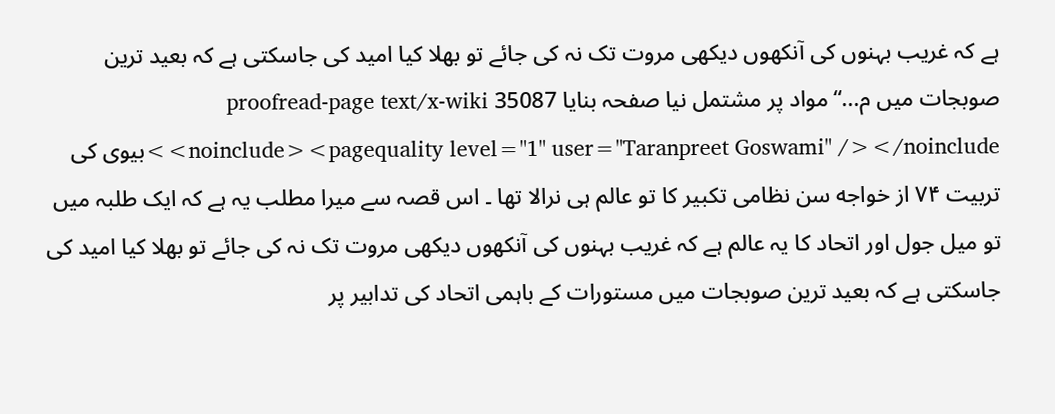ہے کہ غریب بہنوں کی آنکھوں دیکھی مروت تک نہ کی جائے تو بھلا کیا امید کی جاسکتی ہے کہ بعید ترین صوبجات میں م...“ مواد پر مشتمل نیا صفحہ بنایا 35087 proofread-page text/x-wiki <noinclude><pagequality level="1" user="Taranpreet Goswami" /></noinclude>بیوی کی تربیت ۷۴ از خواجه سن نظامی تکبیر کا تو عالم ہی نرالا تھا ۔ اس قصہ سے میرا مطلب یہ ہے کہ ایک طلبہ میں تو میل جول اور اتحاد کا یہ عالم ہے کہ غریب بہنوں کی آنکھوں دیکھی مروت تک نہ کی جائے تو بھلا کیا امید کی جاسکتی ہے کہ بعید ترین صوبجات میں مستورات کے باہمی اتحاد کی تدابیر پر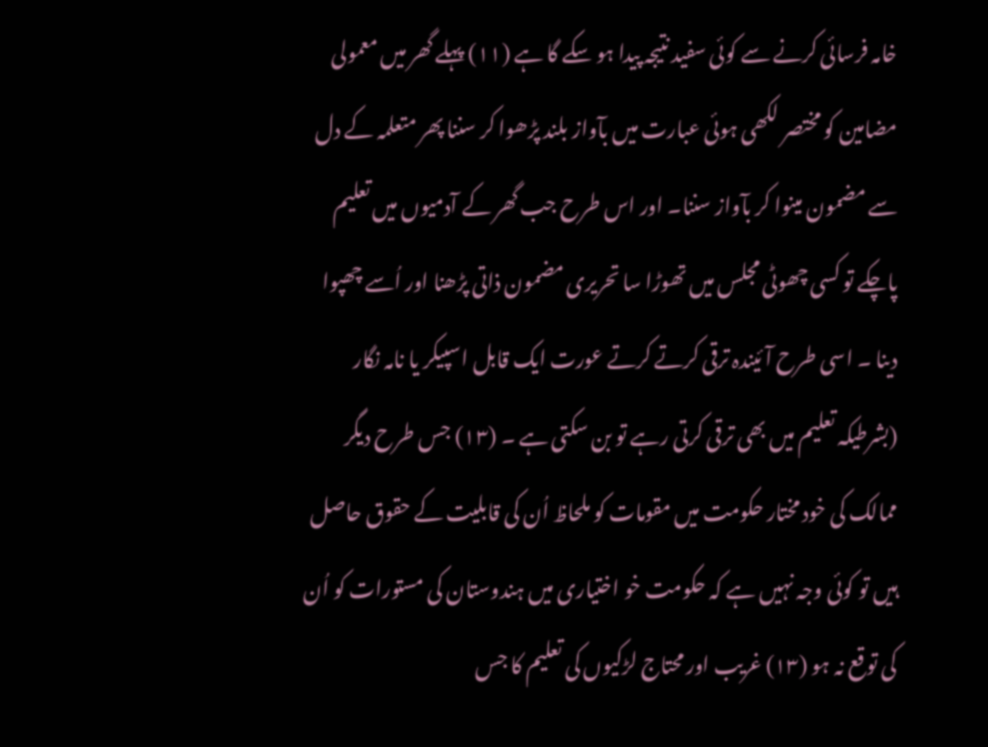خامہ فرسائی کرنے سے کوئی سفید نتیجہ پیدا ہو سکے گا ہے (۱۱) پہلے گھر میں معمولی مضامین کو مختصر لکھی ہوئی عبارت میں بآواز بلند پڑھوا کر سننا پھر متعلمہ کے دل سے مضمون مینوا کر بآواز سننا۔ اور اس طرح جب گھر کے آدمیوں میں تعلیم پاچکے تو کسی چھوٹی مجلس میں تھوڑا سا تحریری مضمون ذاتی پڑھنا اور اُسے چھپوا دینا ۔ اسی طرح آئیندہ ترقی کرتے کرتے عورت ایک قابل اسپیکر یا نامہ نگار (بشرطیکہ تعلیم میں بھی ترقی کرتی رہے تو بن سکتی ہے ۔ (۱۳) جس طرح دیگر ممالک کی خود مختار حکومت میں مقومات کو ملحاظ اُن کی قابلیت کے حقوق حاصل ہیں تو کوئی وجہ نہیں ہے کہ حکومت خو اختیاری میں ہندوستان کی مستورات کو اُن کی توقع نہ ہو (۱۳) غریب اور محتاج لڑکیوں کی تعلیم کا جس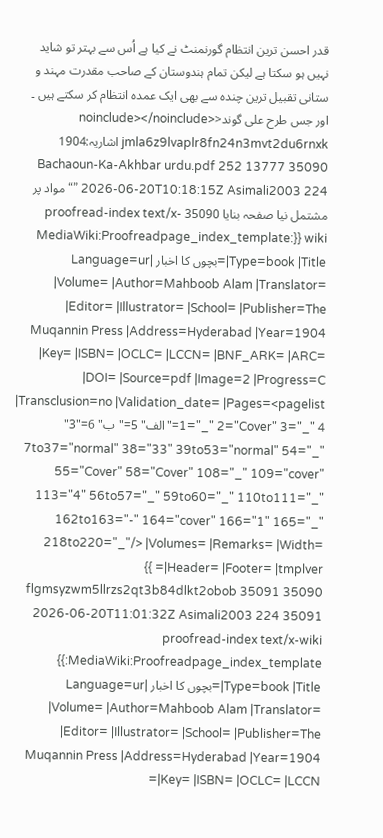قدر احسن ترین انتظام گورنمنٹ نے کیا ہے اُس سے بہتر تو شاید نہیں ہو سکتا ہے لیکن تمام ہندوستان کے صاحب مقدرت مہند و ستانی تقبیل ترین چندہ سے بھی ایک عمدہ انتظام کر سکتے ہیں ۔ اور جس طرح علی گوند<noinclude></noinclude> jmla6z9lvaplr8fn24n3mvt2du6rnxk اشاریہ:1904 Bachaoun-Ka-Akhbar urdu.pdf 252 13777 35090 2026-06-20T10:18:15Z Asimali2003 224 ”“ مواد پر مشتمل نیا صفحہ بنایا 35090 proofread-index text/x-wiki {{:MediaWiki:Proofreadpage_index_template |Type=book |Title=بچوں کا اخبار |Language=ur |Volume= |Author=Mahboob Alam |Translator= |Editor= |Illustrator= |School= |Publisher=The Muqannin Press |Address=Hyderabad |Year=1904 |Key= |ISBN= |OCLC= |LCCN= |BNF_ARK= |ARC= |DOI= |Source=pdf |Image=2 |Progress=C |Transclusion=no |Validation_date= |Pages=<pagelist 1="_" 2="Cover" 3="_" 4="الف" 5="ب" 6="3" 7to37="normal" 38="33" 39to53="normal" 54="_" 55="Cover" 58="Cover" 108="_" 109="cover" 113="4" 56to57="_" 59to60="_" 110to111="_" 162to163="-" 164="cover" 166="1" 165="_" 218to220="_"/> |Volumes= |Remarks= |Width= |Header= |Footer= |tmplver= }} flgmsyzwm5llrzs2qt3b84dlkt2obob 35091 35090 2026-06-20T11:01:32Z Asimali2003 224 35091 proofread-index text/x-wiki {{:MediaWiki:Proofreadpage_index_template |Type=book |Title=بچوں کا اخبار |Language=ur |Volume= |Author=Mahboob Alam |Translator= |Editor= |Illustrator= |School= |Publisher=The Muqannin Press |Address=Hyderabad |Year=1904 |Key= |ISBN= |OCLC= |LCCN=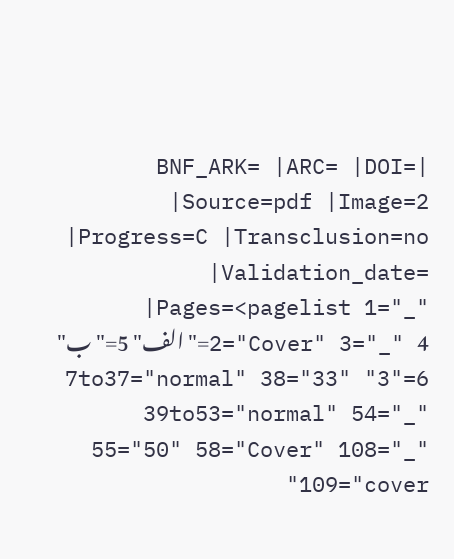|BNF_ARK= |ARC= |DOI= |Source=pdf |Image=2 |Progress=C |Transclusion=no |Validation_date= |Pages=<pagelist 1="_" 2="Cover" 3="_" 4="الف" 5="ب" 6="3" 7to37="normal" 38="33" 39to53="normal" 54="_" 55="50" 58="Cover" 108="_" 109="cover"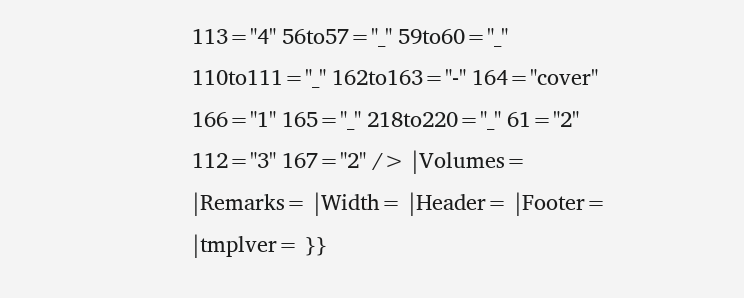113="4" 56to57="_" 59to60="_" 110to111="_" 162to163="-" 164="cover" 166="1" 165="_" 218to220="_" 61="2" 112="3" 167="2" /> |Volumes= |Remarks= |Width= |Header= |Footer= |tmplver= }}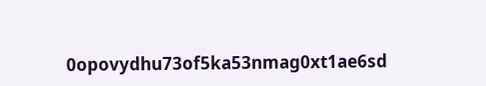0opovydhu73of5ka53nmag0xt1ae6sd